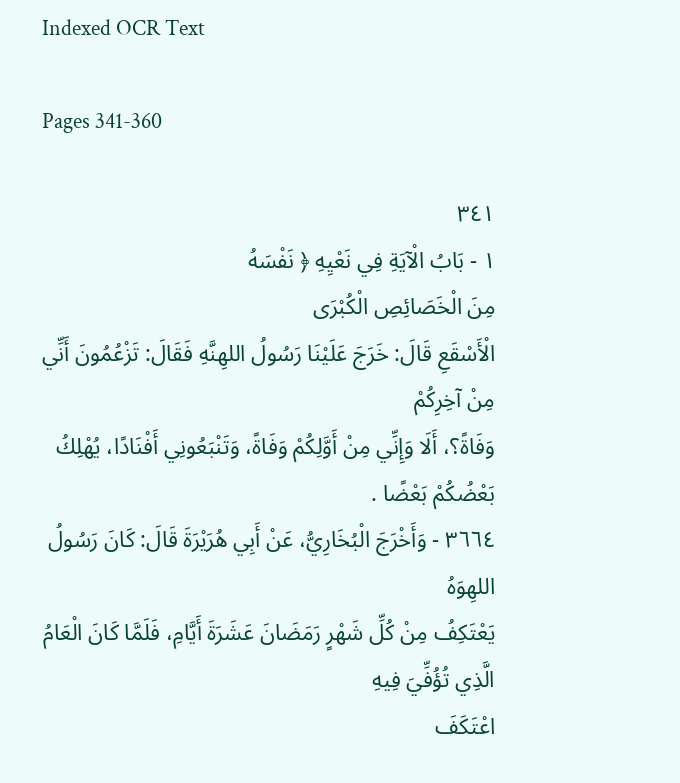Indexed OCR Text

Pages 341-360

٣٤١
١ - بَابُ الْآيَةِ فِي نَعْيِهِ ﴿ نَفْسَهُ
مِنَ الْخَصَائِصِ الْكُبْرَى
الْأَسْقَعِ قَالَ: خَرَجَ عَلَيْنَا رَسُولُ اللهِنَّهِ فَقَالَ: تَزْعُمُونَ أَنِّي مِنْ آخِرِكُمْ
وَفَاةً؟، أَلَا وَإِنِّي مِنْ أَوَّلِكُمْ وَفَاةً، وَتَنْبَعُونِي أَفْنَادًا، يُهْلِكُ بَعْضُكُمْ بَعْضًا .
٣٦٦٤ - وَأَخْرَجَ الْبُخَارِيُّ، عَنْ أَبِي هُرَيْرَةَ قَالَ: كَانَ رَسُولُ اللهِوَهُ
يَعْتَكِفُ مِنْ كُلِّ شَهْرٍ رَمَضَانَ عَشَرَةَ أَيَّامِ، فَلَمَّا كَانَ الْعَامُ الَّذِي تُؤُفِّيَ فِيهِ
اعْتَكَفَ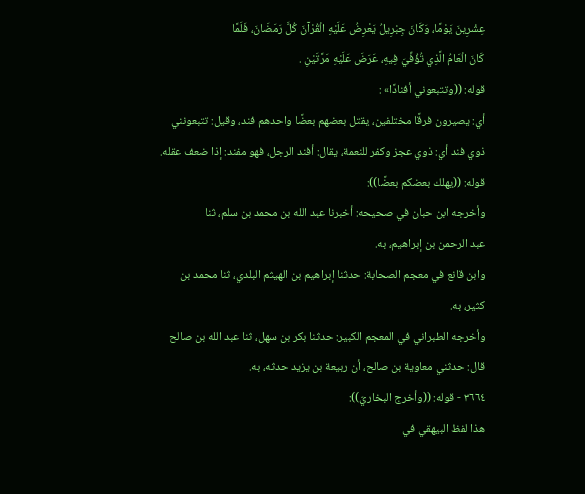عِشْرِينَ يَوْمًا، وَكَانَ جِبْرِيلُ يَعْرِضُ عَلَيْهِ الْقُرْآنَ كُلَّ رَمَضَانَ، فَلَمَّا
كَانَ الْعَامُ الَّذِي تُؤُفِّيَ فِيهِ، عَرَضَ عَلَيْهِ مَرَّتَيْنِ .
قوله: ((وتتبعوني أفنادًا» :
أي: يصيرون فرقًا مختلفين، يقتل بعضهم بعضًا واحدهم فند، وقيل: تتبعونني
ذوي فند أي: ذوي عجز وكفر للنعمة، يقال: أفند الرجل، فهو مفند: إذا ضعف عقله.
قوله: ((يهلك بعضكم بعضًا)):
وأخرجه ابن حبان في صحيحه: أخبرنا عبد الله بن محمد بن سلم، ثنا
عبد الرحمن بن إبراهيم، به.
وابن قانع في معجم الصحابة: حدثنا إبراهيم بن الهيثم البلدي، ثنا محمد بن
کثیر، به.
وأخرجه الطبراني في المعجم الكبير: حدثنا بكر بن سهل، ثنا عبد الله بن صالح
قال: حدثني معاوية بن صالح، أن ربيعة بن یزید حدثه، به.
٣٦٦٤ - قوله: ((وأخرج البخاريّ)):
هذا لفظ البيهقي في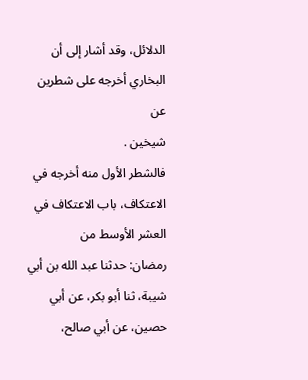الدلائل، وقد أشار إلى أن البخاري أخرجه على شطرين عن
شیخین .
فالشطر الأول منه أخرجه في الاعتكاف، باب الاعتكاف في العشر الأوسط من
رمضان: حدثنا عبد الله بن أبي شيبة، ثنا أبو بكر، عن أبي حصين، عن أبي صالح،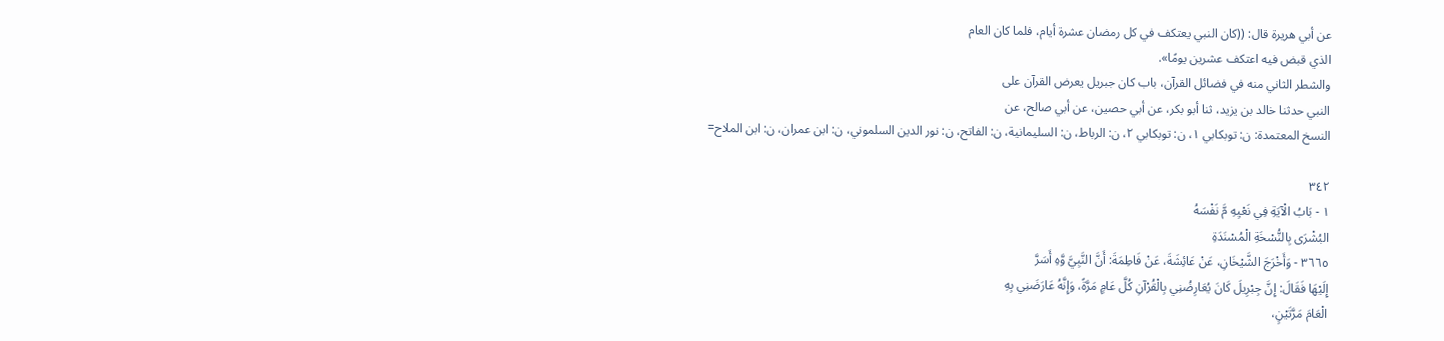عن أبي هريرة قال: ((كان النبي يعتكف في كل رمضان عشرة أيام، فلما كان العام
الذي قبض فيه اعتكف عشرين يومًا».
والشطر الثاني منه في فضائل القرآن، باب كان جبريل يعرض القرآن على
النبي حدثنا خالد بن يزيد، ثنا أبو بكر، عن أبي حصين، عن أبي صالح، عن
النسخ المعتمدة: ن: توبكابي ١، ن: توبكابي ٢، ن: الرباط، ن: السليمانية، ن: الفاتح، ن: نور الدين السلموني، ن: ابن عمران، ن: ابن الملاح=

٣٤٢
١ - بَابُ الْآيَةِ فِي نَعْيِهِ مَّ نَفْسَهُ
البُشْرَى بِالنُّسْخَةِ الْمُسْنَدَةِ
٣٦٦٥ - وَأَخْرَجَ الشَّيْخَانِ، عَنْ عَائِشَةَ، عَنْ فَاطِمَةَ: أَنَّ النَّبِيَّ وَّهِ أَسَرَّ
إِلَيْهَا فَقَالَ: إِنَّ جِبْرِيلَ كَانَ يُعَارِضُنِي بِالْقُرْآنِ كُلَّ عَامٍ مَرَّةً، وَإِنَّهُ عَارَضَنِي بِهِ
الْعَامَ مَرَّتَيْنٍ،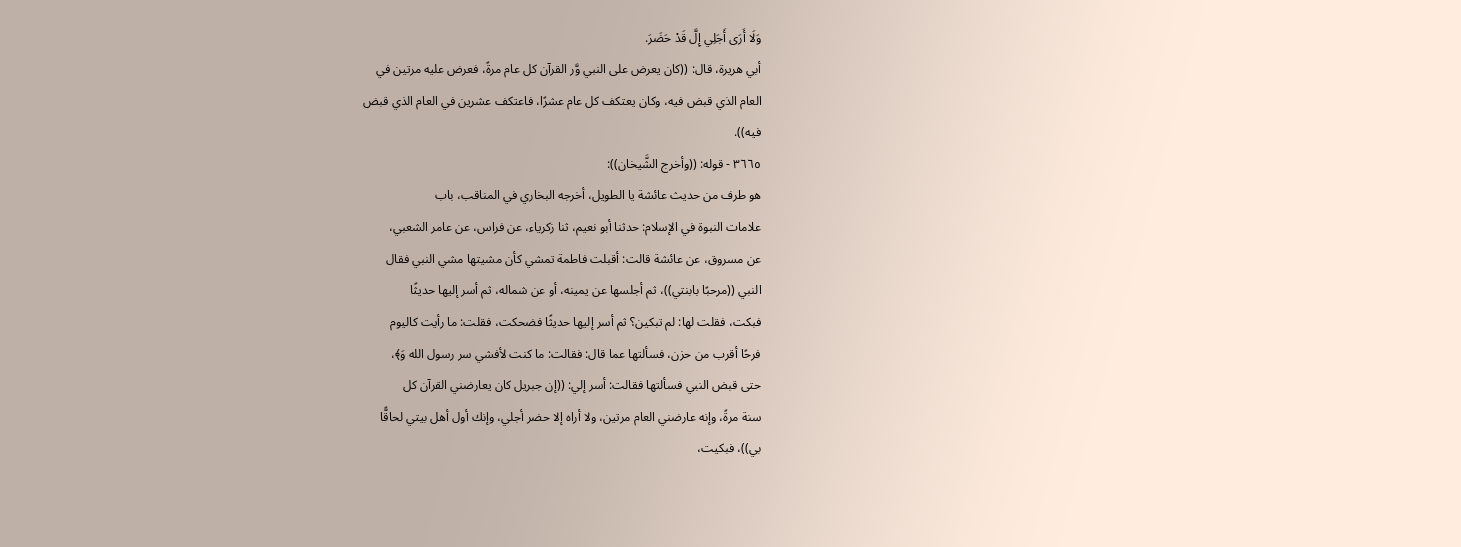وَلَا أَرَى أَجَلِي إِلَّ قَدْ حَضَرَ.
أبي هريرة، قال: ((كان يعرض على النبي وَّر القرآن كل عام مرةً، فعرض عليه مرتين في
العام الذي قبض فيه، وكان يعتكف كل عام عشرًا، فاعتكف عشرين في العام الذي قبض
فیه)).
٣٦٦٥ - قوله: ((وأخرج الشَّيخان)):
هو طرف من حديث عائشة يا الطويل، أخرجه البخاري في المناقب، باب
علامات النبوة في الإسلام: حدثنا أبو نعيم، ثنا زكرياء، عن فراس، عن عامر الشعبي،
عن مسروق، عن عائشة قالت: أقبلت فاطمة تمشي كأن مشيتها مشي النبي فقال
النبي ((مرحبًا بابنتي))، ثم أجلسها عن يمينه، أو عن شماله، ثم أسر إليها حديثًا
فبكت، فقلت لها: لم تبكين؟ ثم أسر إليها حديثًا فضحكت، فقلت: ما رأيت كاليوم
فرحًا أقرب من حزن، فسألتها عما قال: فقالت: ما كنت لأفشي سر رسول الله وَ﴾،
حتى قبض النبي فسألتها فقالت: أسر إلي: ((إن جبريل كان يعارضني القرآن كل
سنة مرةً، وإنه عارضني العام مرتين، ولا أراه إلا حضر أجلي، وإنك أول أهل بيتي لحاقًّا
بي))، فبكيت،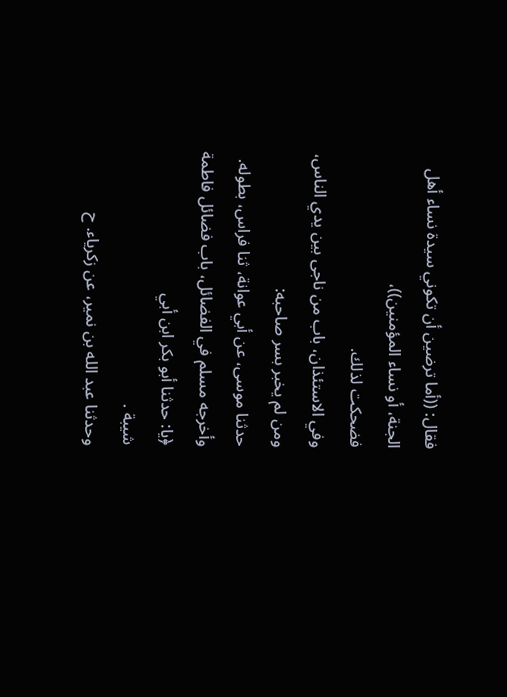فقال: ((أما ترضين أن تكوني سيدة نساء أهل الجنة، أو نساء المؤمنين))،
فضحكت لذلك.
وفي الاستئذان، باب من ناجى بين يدي الناس، ومن لم يخبر بسر صاحبه:
حدثنا موسى، عن أبي عوانة، ثنا فراس، بطوله.
وأخرجه مسلم في الفضائل، باب فضائل فاطمة ﴿يا: حدثنا أبو بكر ابن أبي
شيبة .
وحدثنا عبد الله بن نمير، عن زكرياء. ح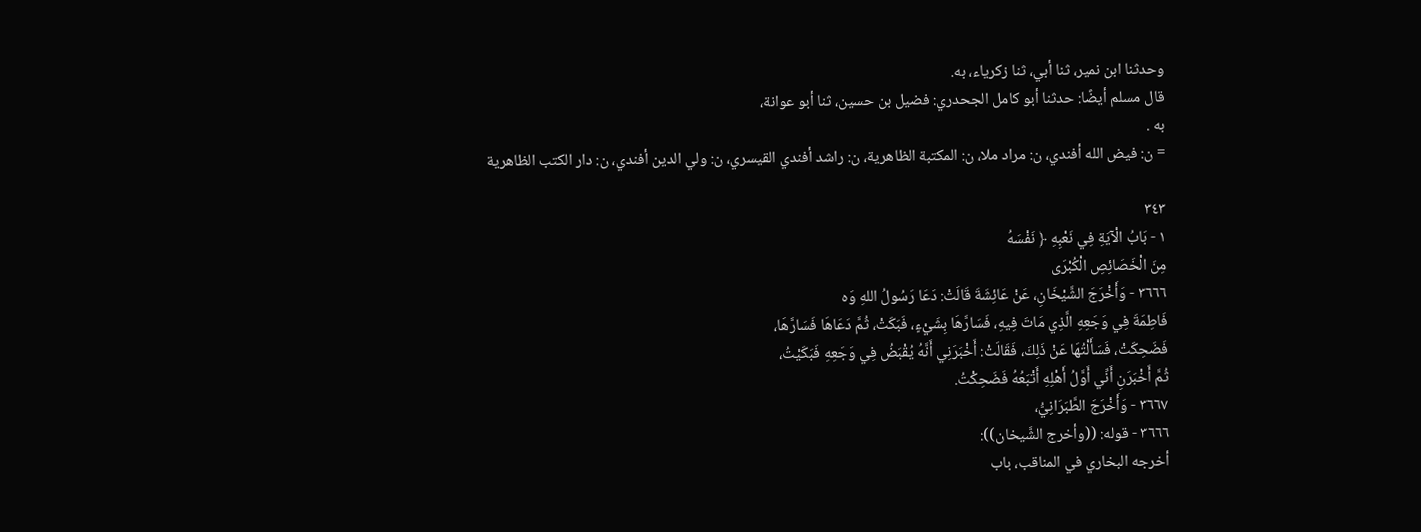وحدثنا ابن نمير، ثنا أبي، ثنا زكرياء، به.
قال مسلم أيضًا: حدثنا أبو كامل الجحدري: فضيل بن حسين، ثنا أبو عوانة،
به .
= ن: فيض الله أفندي، ن: مراد ملا، ن: المكتبة الظاهرية، ن: راشد أفندي القيسري، ن: ولي الدين أفندي، ن: دار الكتب الظاهرية

٣٤٣
١ - بَابُ الْآيَةِ فِي نَعْبِهِ ﴿ نَفْسَهُ
مِنَ الْخَصَائِصِ الْكُبْرَى
٣٦٦٦ - وَأَخْرَجَ الشَّيْخَانِ، عَنْ عَائِشَةَ قَالَتْ: دَعَا رَسُولُ اللهِ وَه
فَاطِمَةَ فِي وَجَعِهِ الَّذِي مَاتَ فِيهِ، فَسَارَّهَا بِشَيْءٍ، فَبَكَتْ، ثُمَّ دَعَاهَا فَسَارَّهَا،
فَضَحِكَتْ، فَسَأَلْتُهَا عَنْ ذَلِكَ، فَقَالَتْ: أَخْبَرَنِي أَنَّهُ يُقْبَضُ فِي وَجَعِهِ فَبَكَيْتُ،
ثُمَّ أَخْبَرَنِ أَنِّي أَوَّلُ أَهْلِهِ أَتْبَعُهُ فَضَحِكْتُ.
٣٦٦٧ - وَأَخْرَجَ الطَّبَرَانِيُّ،
٣٦٦٦ - قوله: ((وأخرج الشَّيخان)):
أخرجه البخاري في المناقب، باب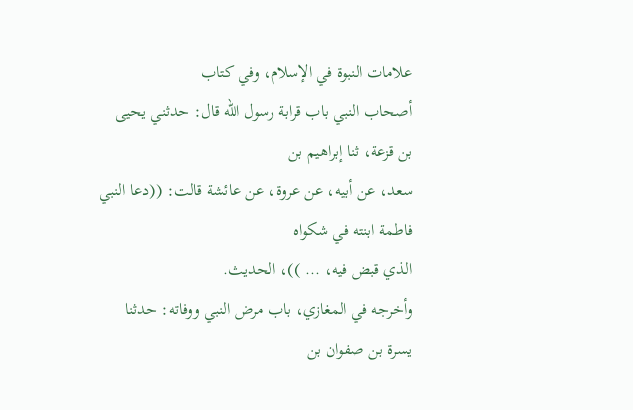علامات النبوة في الإسلام، وفي كتاب
أصحاب النبي باب قرابة رسول الله قال: حدثني يحيى بن قزعة، ثنا إبراهيم بن
سعد، عن أبيه، عن عروة، عن عائشة قالت: ((دعا النبي فاطمة ابنته في شكواه
الذي قبض فيه، ... ))، الحديث.
وأخرجه في المغازي، باب مرض النبي ووفاته: حدثنا يسرة بن صفوان بن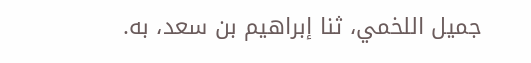جميل اللخمي، ثنا إبراهيم بن سعد، به.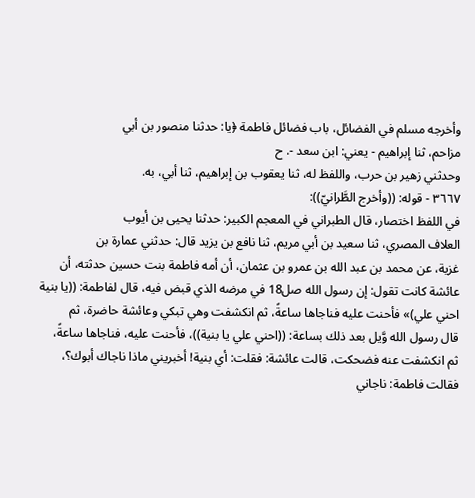وأخرجه مسلم في الفضائل، باب فضائل فاطمة ﴿يا: حدثنا منصور بن أبي
مزاحم، ثنا إبراهيم - يعني: ابن سعد -. ح
وحدثني زهير بن حرب، واللفظ له، ثنا يعقوب بن إبراهيم، ثنا أبي، به.
٣٦٦٧ - قوله: ((وأخرج الطَّرانيّ)):
في اللفظ اختصار، قال الطبراني في المعجم الكبير: حدثنا يحيى بن أيوب
العلاف المصري، ثنا سعيد بن أبي مريم، ثنا نافع بن يزيد قال: حدثني عمارة بن
غزية، عن محمد بن عبد الله بن عمرو بن عثمان، أن أمه فاطمة بنت حسين حدثته، أن
عائشة كانت تقول: إن رسول الله صل18 في مرضه الذي قبض فيه، قال لفاطمة: ((يا بنية
احني علي)» فأحنت عليه فناجاها ساعةً، ثم انكشفت وهي تبكي وعائشة حاضرة، ثم
قال رسول الله وَّيل بعد ذلك بساعة: ((احني علي يا بنية))، فأحنت عليه، فناجاها ساعةً،
ثم انكشفت عنه فضحكت، قالت عائشة: فقلت: أي بنية! أخبريني ماذا ناجاك أبوك؟،
فقالت فاطمة: ناجاني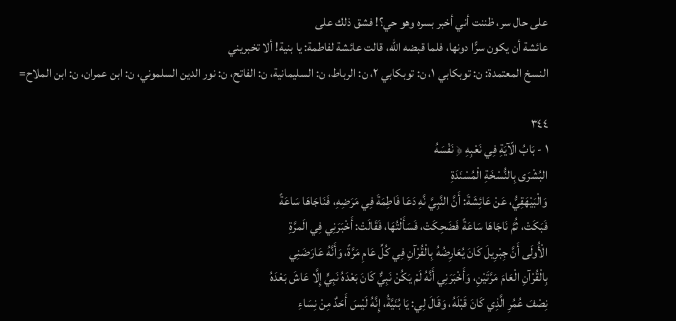على حال سر، ظننت أني أخبر بسره وهو حي؟! فشق ذلك على
عائشة أن يكون سرًّا دونها، فلما قبضه الله، قالت عائشة لفاطمة: يا بنية! ألا تخبريني
النسخ المعتمدة: ن: توبكابي ١، ن: توبكابي ٢، ن: الرباط، ن: السليمانية، ن: الفاتح، ن: نور الدين السلموني، ن: ابن عمران، ن: ابن الملاح=

٣٤٤
١ - بَابُ الّآيَةِ فِي نَعْبِهِ ﴿ نَفْسَهُ
البُشْرَى بِالنُّسْخَةِ الْمُسْنَدَةِ
وَالْبَيْهَقِيُّ، عَنْ عَائِشَةَ: أَنَّ النَّبِيَّ نَّهِ دَعَا فَاطِمَةَ فِي مَرَضِهِ، فَنَاجَاهَا سَاعَةً
فَبَكَتْ، ثُمَّ نَاجَاهَا سَاعَةً فَضَحِكَتْ، فَسَأَلْتُهَا، فَقَالَتْ: أَخْبَرَنِي فِي الَمرَّةِ
الْأُولَى أَنَّ جِبْرِيلَ كَانَ يُعَارِضُهُ بِالْقُرْآنِ فِي كُلِّ عَامِ مَرَّةً، وَأَنَّهُ عَارَضَنِي
بِالْقُرْآنِ الْعَامَ مَرَّتَيْنِ، وَأَخْبَرَنِي أَنَّهُ لَمْ يَكُنْ نَبِيٌّ كَانَ بَعْدَهُ نَبِيٍّ إِلَّا عَاشَ بَعْدَهُ
نِصْفَ عُمُرِ الَّذِي كَانَ قَبْلَهُ، وَقَالَ لِي: يَا بُنَيَّةُ، إِنَّهُ لَيْسَ أَحَدٌ مِنْ نِسَاءِ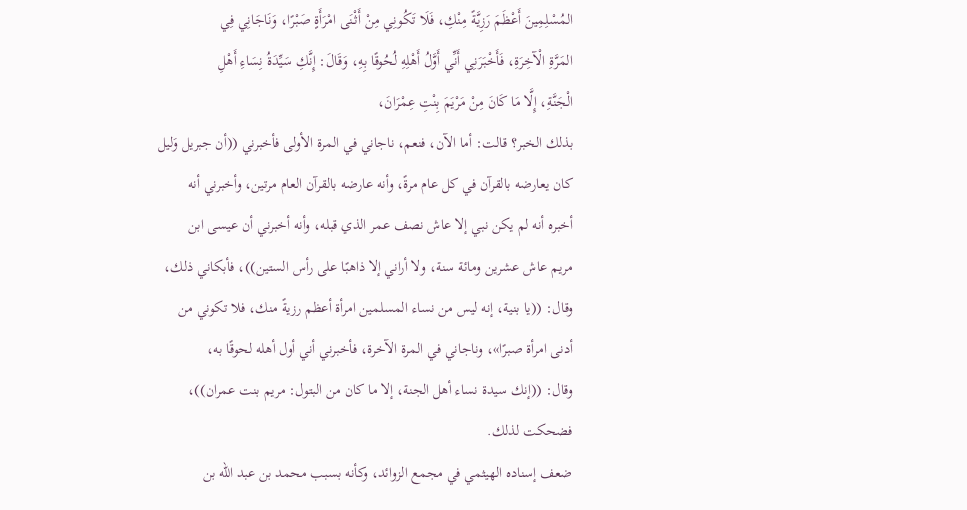المُسْلِمِينَ أَعْظَمَ رَزِيَّةً مِنْكِ، فَلَا تَكُونِي مِنْ أَثْنَى امْرَأَةٍ صَبْرًا، وَنَاجَانِي فِي
المَرَّةِ الْآخِرَةِ، فَأَخْبَرَنِي أَنِّي أَوَّلُ أَهْلِهِ لُحُوقًا بِهِ، وَقَالَ: إِنَّكِ سَيِّدَةُ نِسَاءِ أَهْلِ
الْجَنَّةِ، إِلَّا مَا كَانَ مِنْ مَرْيَمَ بِنْتِ عِمْرَانَ،
بذلك الخبر؟ قالت: أما الآن، فنعم، ناجاني في المرة الأولى فأخبرني ((أن جبريل وَليل
كان يعارضه بالقرآن في كل عام مرةً، وأنه عارضه بالقرآن العام مرتين، وأخبرني أنه
أخبره أنه لم يكن نبي إلا عاش نصف عمر الذي قبله، وأنه أخبرني أن عيسى ابن
مريم عاش عشرين ومائة سنة، ولا أراني إلا ذاهبًا على رأس الستين))، فأبكاني ذلك،
وقال: ((يا بنية، إنه ليس من نساء المسلمين امرأة أعظم رزيةً منك، فلا تكوني من
أدنى امرأة صبرًا»، وناجاني في المرة الآخرة، فأخبرني أني أول أهله لحوقًا به،
وقال: ((إنك سيدة نساء أهل الجنة، إلا ما كان من البتول: مريم بنت عمران))،
فضحكت لذلك.
ضعف إسناده الهيثمي في مجمع الزوائد، وكأنه بسبب محمد بن عبد الله بن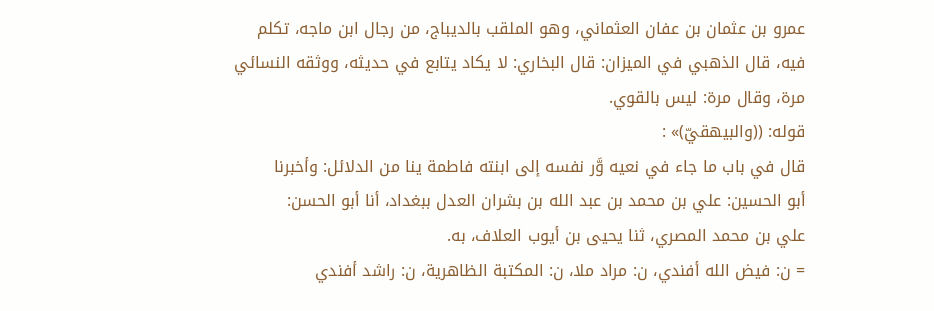عمرو بن عثمان بن عفان العثماني، وهو الملقب بالديباج، من رجال ابن ماجه، تكلم
فيه، قال الذهبي في الميزان: قال البخاري: لا يكاد يتابع في حديثه، ووثقه النسائي
مرة، وقال مرة: ليس بالقوي.
قوله: ((والبيهقيّ)» :
قال في باب ما جاء في نعيه وَّر نفسه إلى ابنته فاطمة ينا من الدلائل: وأخبرنا
أبو الحسين: علي بن محمد بن عبد الله بن بشران العدل ببغداد، أنا أبو الحسن:
علي بن محمد المصري، ثنا يحيى بن أيوب العلاف، به.
= ن: فيض الله أفندي، ن: مراد ملا، ن: المكتبة الظاهرية، ن: راشد أفندي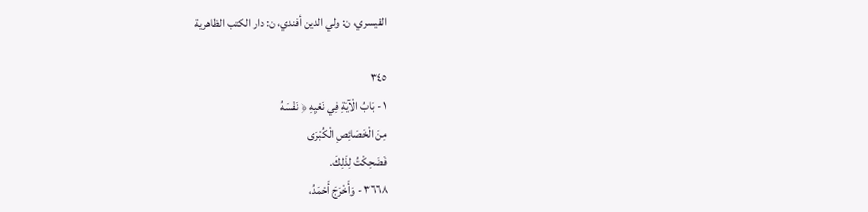القيسري، ن: ولي الدين أفندي، ن: دار الكتب الظاهرية

٣٤٥
١ - بَابُ الْآيَةِ فِي نَعْيِهِ ﴿ نَفْسَهُ
مِنَ الْخَصَائِصِ الْكُبْرَى
فَضَحِكْتُ لِذَلِكَ.
٣٦٦٨ - وَأَخْرَجَ أَحْمَدُ،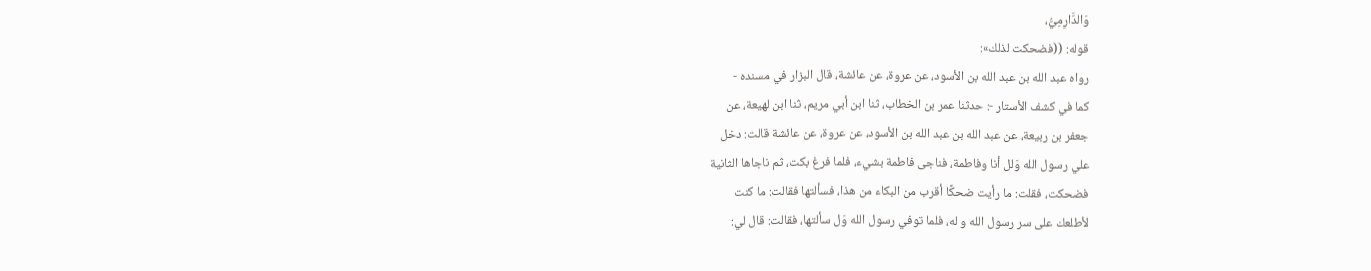وَالدَّارِمِيُّ،
قوله: ((فضحكت لذلك»:
رواه عبد الله بن عبد الله بن الأسود، عن عروة، عن عائشة، قال البزار في مسنده -
كما في كشف الأستار -: حدثنا عمر بن الخطاب، ثنا ابن أبي مريم، ثنا ابن لهيعة، عن
جعفر بن ربيعة، عن عبد الله بن عبد الله بن الأسود، عن عروة، عن عائشة قالت: دخل
علي رسول الله وَلل أنا وفاطمة، فناجى فاطمة بشيء، فلما فرغ بكت، ثم ناجاها الثانية
فضحكت، فقلت: ما رأيت ضحكًا أقرب من البكاء من هذا، فسألتها فقالت: ما كنت
لأطلعك على سر رسول الله و له، فلما توفي رسول الله وَل سألتها، فقالت: قال لي: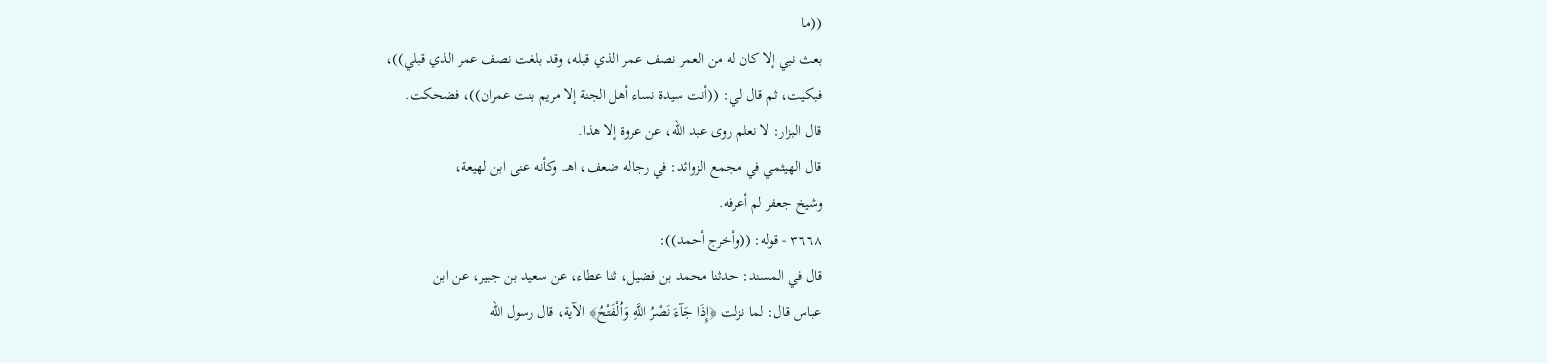((ما
بعث نبي إلا كان له من العمر نصف عمر الذي قبله، وقد بلغت نصف عمر الذي قبلي))،
فبكيت، ثم قال لي: ((أنت سيدة نساء أهل الجنة إلا مريم بنت عمران))، فضحكت.
قال البزار: لا نعلم روى عبد الله، عن عروة إلا هذا.
قال الهيثمي في مجمع الزوائد: في رجاله ضعف، اهـ. وكأنه عنى ابن لهيعة،
وشيخ جعفر لم أعرفه.
٣٦٦٨ - قوله: ((وأخرج أحمد)):
قال في المسند: حدثنا محمد بن فضيل، ثنا عطاء، عن سعيد بن جبير، عن ابن
عباس قال: لما نزلت ﴿إِذَا جَآءَ نَصْرُ اللَّهِ وَاُلْفَتْحُ﴾ الآية، قال رسول الله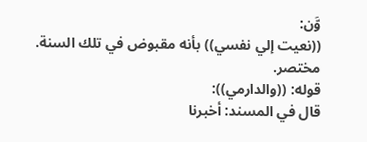وَّن:
((نعيت إلي نفسي)) بأنه مقبوض في تلك السنة. مختصر.
قوله: ((والدارمي)):
قال في المسند: أخبرنا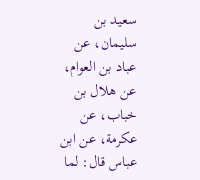سعيد بن سليمان، عن عباد بن العوام، عن هلال بن
خباب، عن عكرمة، عن ابن عباس قال: لما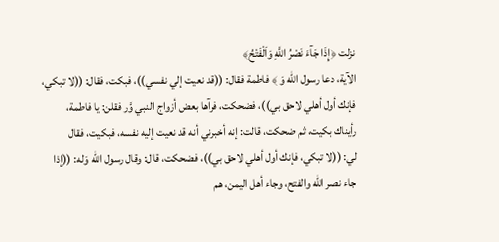نزلت ﴿إِذَا جَآءَ نَصْرُ اللَّهِ وَاَلْفَتْحُ﴾
الآية، دعا رسول الله وَ ﴾ فاطمة فقال: ((قد نعيت إلي نفسي))، فبكت، فقال: ((لا تبكي،
فإنك أول أهلي لاحق بي))، فضحكت، فرآها بعض أزواج النبي وَّر فقلن: يا فاطمة،
رأيناك بكيت، ثم ضحكت، قالت: إنه أخبرني أنه قد نعيت إليه نفسه، فبكيت، فقال
لي: ((لا تبكي، فإنك أول أهلي لاحق بي))، فضحكت، قال: وقال رسول الله وَله: ((إذا
جاء نصر الله والفتح، وجاء أهل اليمن، هم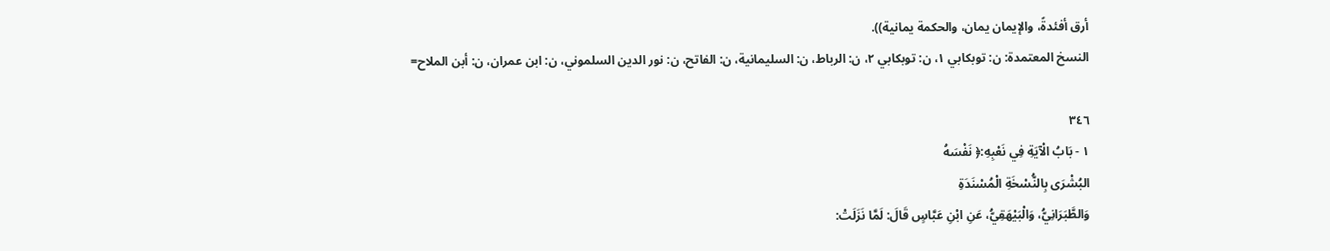أرق أفئدةً، والإيمان يمان، والحكمة يمانية)).
النسخ المعتمدة: ن: توبكابي ١، ن: توبكابي ٢، ن: الرباط، ن: السليمانية، ن: الفاتح، ن: نور الدين السلموني، ن: ابن عمران، ن: أبن الملاح=

٣٤٦
١ - بَابُ الْآيَةِ فِي نَعْبِهِ:﴿ نَفْسَهُ
البُشْرَى بِالنُّسْخَةِ الْمُسْنَدَةِ
وَالطَّبَرَانِيُّ، وَالْبَيْهَقِيُّ، عَنِ ابْنِ عَبَّاسٍ قَالَ: لَمَّا نَزَلَتْ: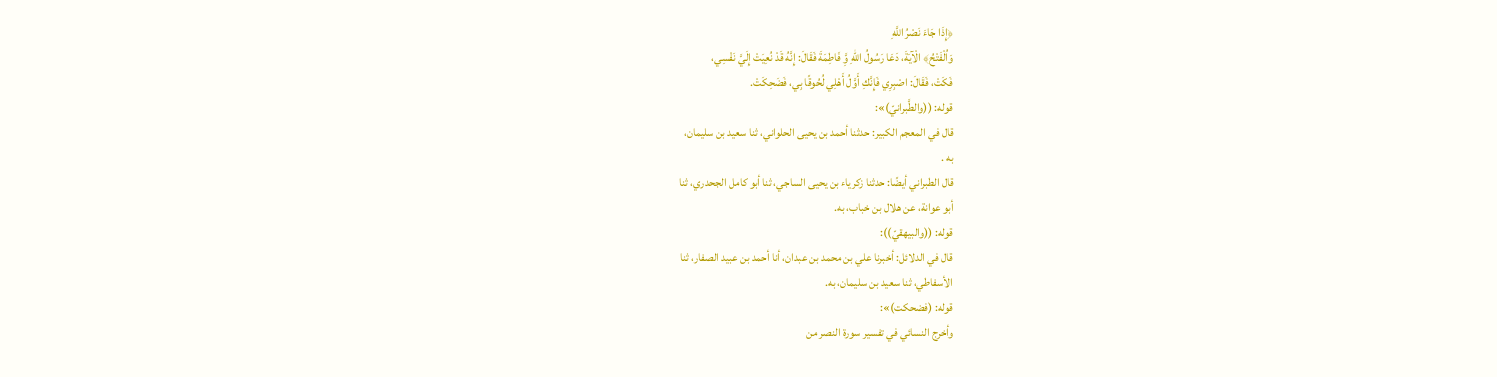﴿إِذَا جَاءَ نَصْرُ اللَّهِ
وَاُلْفَتْحُ﴾ الْآيَةَ، دَعَا رَسُولُ اللهِ وَِّ فَاطِمَةَ فَقَالَ: إِنَّهُ قَدْ نُعِيَتْ إِلَيَّ نَفْسِي،
فَكَتْ، فَقَالَ: اصْبِرِي فَإِنَّكِ أَوَّلُ أَهْلِي لُحُوقًا بِي، فَضَحِكَتْ.
قوله: ((والطَّبرانيّ)»:
قال في المعجم الكبير: حدثنا أحمد بن يحيى الحلواني، ثنا سعيد بن سليمان،
به .
قال الطبراني أيضًا: حدثنا زكرياء بن يحيى الساجي، ثنا أبو كامل الجحدري، ثنا
أبو عوانة، عن هلال بن خباب، به.
قوله: ((والبيهقيّ)):
قال في الدلائل: أخبرنا علي بن محمد بن عبدان، أنا أحمد بن عبيد الصفار، ثنا
الأسفاطي، ثنا سعيد بن سليمان، به.
قوله: (فضحکت)»:
وأخرج النسائي في تفسير سورة النصر من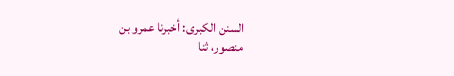السنن الكبرى: أخبرنا عمرو بن
منصور، ثنا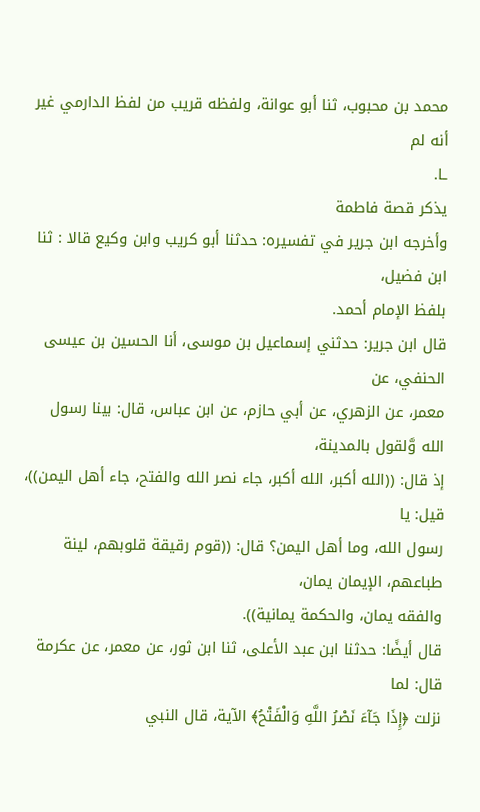محمد بن محبوب، ثنا أبو عوانة، ولفظه قريب من لفظ الدارمي غير أنه لم
ـا.
يذكر قصة فاطمة
وأخرجه ابن جرير في تفسيره: حدثنا أبو كريب وابن وكيع قالا : ثنا ابن فضيل،
بلفظ الإمام أحمد.
قال ابن جرير: حدثني إسماعيل بن موسى، أنا الحسين بن عيسى الحنفي، عن
معمر، عن الزهري، عن أبي حازم، عن ابن عباس، قال: بينا رسول الله وَّلقول بالمدينة،
إذ قال: ((الله أكبر، الله أكبر، جاء نصر الله والفتح، جاء أهل اليمن))، قيل: يا
رسول الله، وما أهل اليمن؟ قال: ((قوم رقيقة قلوبهم، لينة طباعهم، الإيمان يمان،
والفقه يمان، والحكمة يمانية)).
قال أيضًا: حدثنا ابن عبد الأعلى، ثنا ابن ثور، عن معمر، عن عكرمة قال: لما
نزلت ﴿إِذَا جَآءَ نَصْرُ اللَّهِ وَالْفَتْحُ﴾ الآية، قال النبي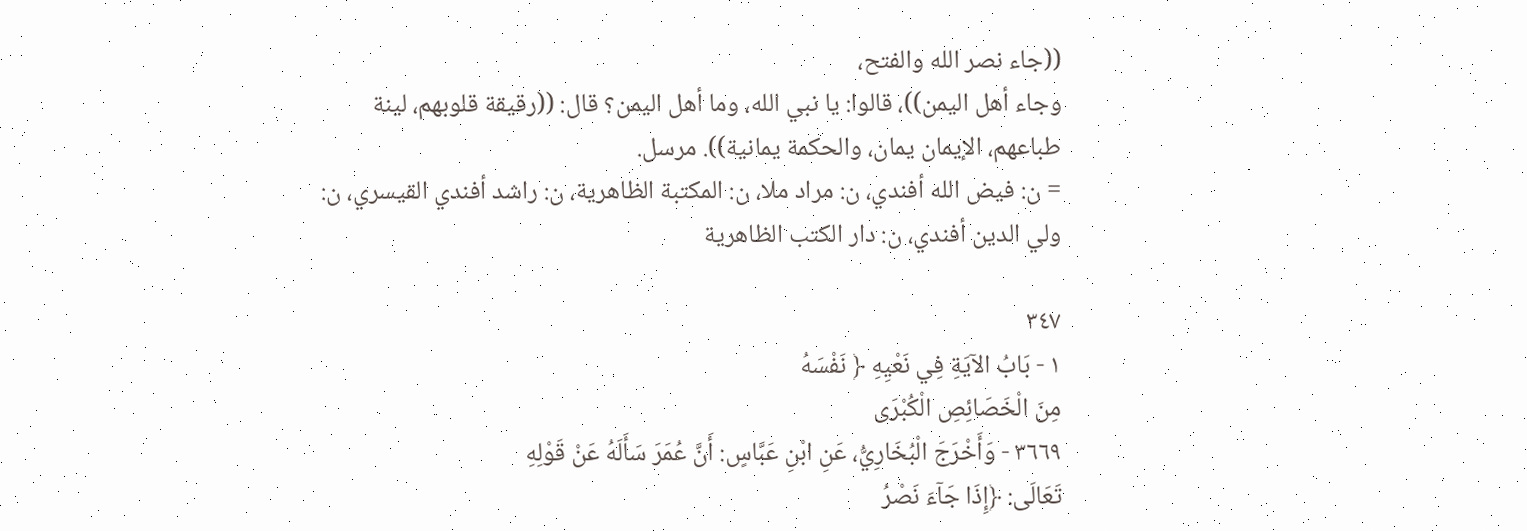((جاء نصر الله والفتح،
وجاء أهل اليمن))، قالوا: يا نبي الله، وما أهل اليمن؟ قال: ((رقيقة قلوبهم، لينة
طباعهم، الإيمان يمان، والحكمة يمانية)). مرسل.
= ن: فيض الله أفندي، ن: مراد ملا، ن: المكتبة الظاهرية، ن: راشد أفندي القيسري، ن: ولي الدين أفندي، ن: دار الكتب الظاهرية

٣٤٧
١ - بَابُ الآيَةِ فِي نَعْيِهِ ﴿ نَفْسَهُ
مِنَ الْخَصَائِصِ الْكُبْرَى
٣٦٦٩ - وَأَخْرَجَ الْبُخَارِيُّ، عَنِ ابْنِ عَبَّاسٍ: أَنَّ عُمَرَ سَأَلَهُ عَنْ قَوْلِهِ
تَعَالَى: ﴿إِذَا جَآءَ نَصْرُ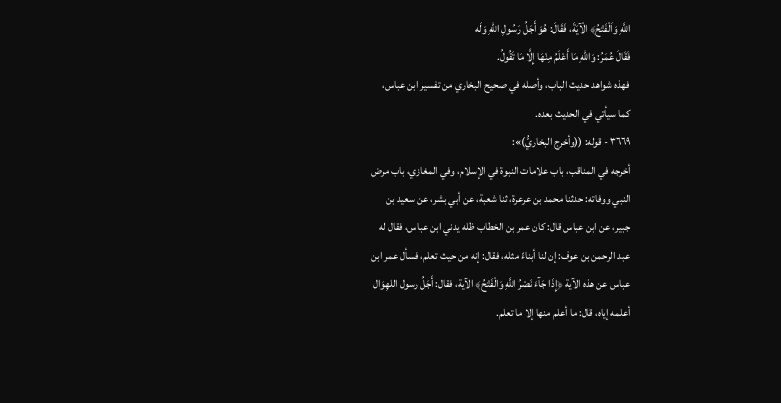اللَّهِ وَاَلْفَتْحُ﴾ الْآيَةَ، فَقَالَ: هُوَ أَجَلُ رَسُولِ اللهِ وَلَه
فَقَالَ عُمَرُ: وَاللهِ مَا أَعْلَمُ مِنْهَا إِلَّا مَا تَقُولُ.
فهذه شواهد حديث الباب، وأصله في صحيح البخاري من تفسير ابن عباس،
كما سيأتي في الحديث بعده.
٣٦٦٩ - قوله: ((وأخرج البخاريُّ)»:
أخرجه في المناقب، باب علامات النبوة في الإسلام، وفي المغازي، باب مرض
النبي ووفاته: حدثنا محمد بن عرعرة، ثنا شعبة، عن أبي بشر، عن سعيد بن
جبير، عن ابن عباس قال: كان عمر بن الخطاب ظله يدني ابن عباس، فقال له
عبد الرحمن بن عوف: إن لنا أبناءً مثله، فقال: إنه من حيث تعلم، فسأل عمر ابن
عباس عن هذه الآية ﴿إِذَا جَآءَ نَصْرُ اللَّهِ وَالْفَتْحُ﴾ الآية، فقال: أَجَلُ رسول اللهِوَال
أعلمه إياه، قال: ما أعلم منها إلا ما تعلم.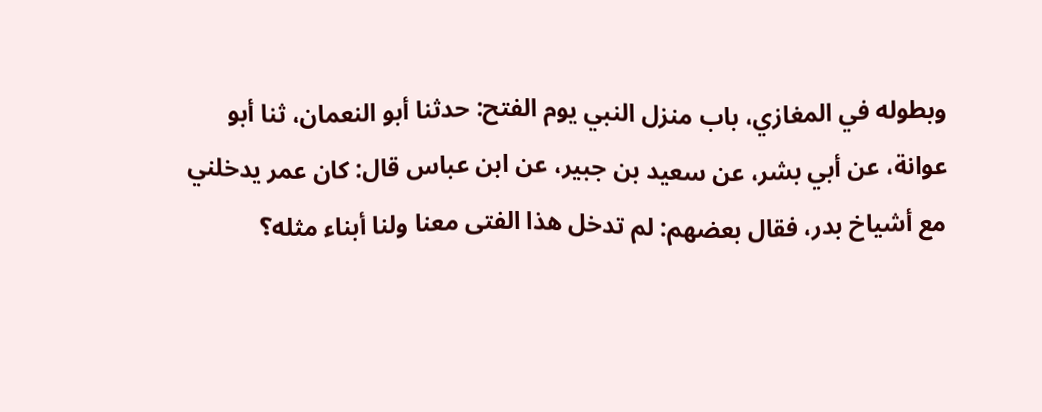وبطوله في المغازي، باب منزل النبي يوم الفتح: حدثنا أبو النعمان، ثنا أبو
عوانة، عن أبي بشر، عن سعيد بن جبير، عن ابن عباس قال: كان عمر يدخلني
مع أشياخ بدر، فقال بعضهم: لم تدخل هذا الفتى معنا ولنا أبناء مثله؟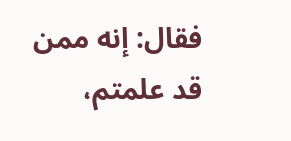فقال: إنه ممن
قد علمتم،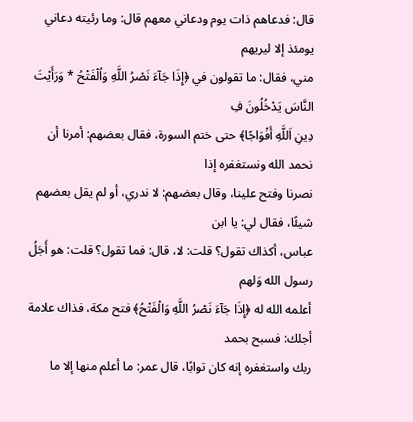قال: فدعاهم ذات يوم ودعاني معهم قال: وما رئيته دعاني يومئذ إلا ليريهم
مني، فقال: ما تقولون في ﴿إِذَا جَآءَ نَصْرُ اللَّهِ وَاُلْفَتْحُ * وَرَأَيْتَ النَّاسَ يَدْخُلُونَ فِ
دِينِ اَللَّهِ أَفْوَاجًا﴾ حتى ختم السورة، فقال بعضهم: أمرنا أن نحمد الله ونستغفره إذا
نصرنا وفتح علينا، وقال بعضهم: لا ندري، أو لم يقل بعضهم شيئًا، فقال لي: يا ابن
عباس، أكذاك تقول؟ قلت: لا، قال: فما تقول؟ قلت: هو أَجَلُ رسول الله وَلهم
أعلمه الله له ﴿إِذَا جَآءَ نَصْرُ اللَّهِ وَالْفَتْحُ﴾ فتح مكة، فذاك علامة أجلك: فسبح بحمد
ربك واستغفره إنه كان توابًا، قال عمر: ما أعلم منها إلا ما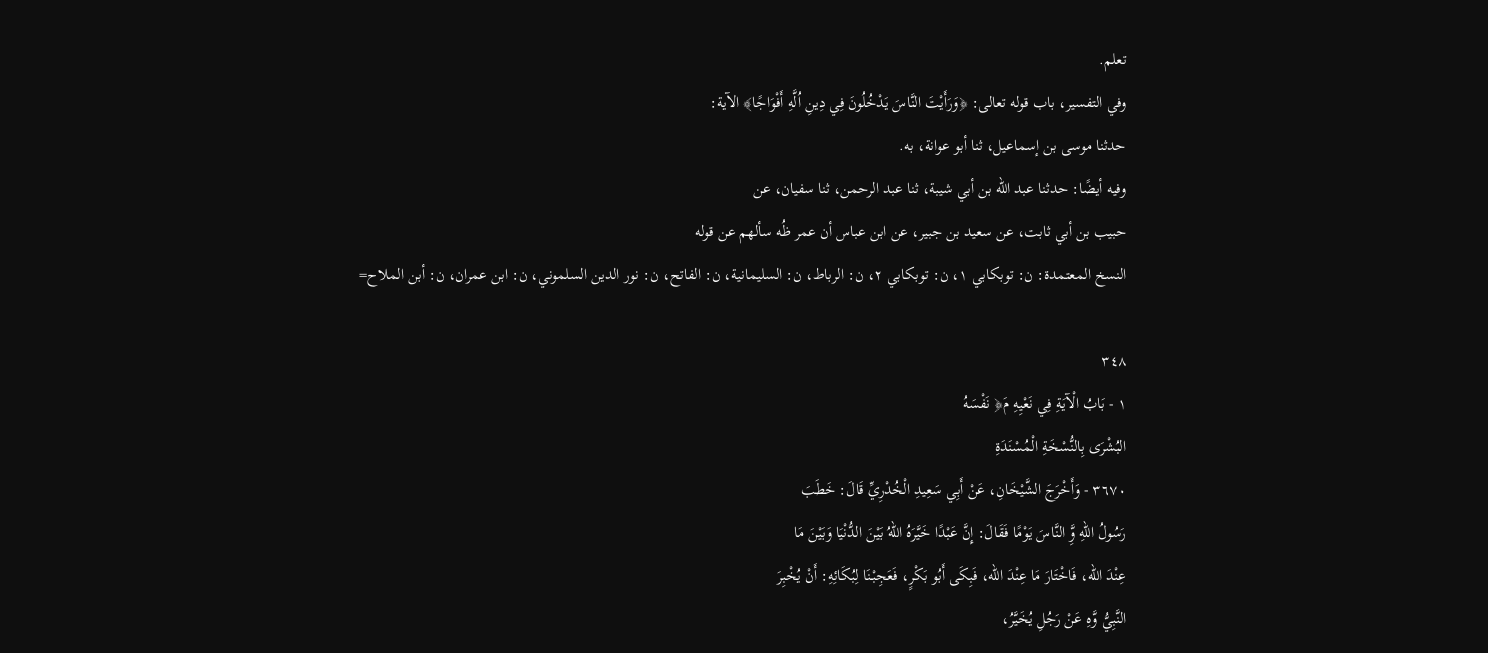تعلم.
وفي التفسير، باب قوله تعالى: ﴿وَرَأَيْتَ النَّاسَ يَدْخُلُونَ فِي دِينِ اُلَّهِ أَفْوَاجًا﴾ الآية:
حدثنا موسى بن إسماعيل، ثنا أبو عوانة، به.
وفيه أيضًا: حدثنا عبد الله بن أبي شيبة، ثنا عبد الرحمن، ثنا سفيان، عن
حبيب بن أبي ثابت، عن سعيد بن جبير، عن ابن عباس أن عمر ظُه سألهم عن قوله
النسخ المعتمدة: ن: توبكابي ١، ن: توبكابي ٢، ن: الرباط، ن: السليمانية، ن: الفاتح، ن: نور الدين السلموني، ن: ابن عمران، ن: أبن الملاح=

٣٤٨
١ - بَابُ الْآيَةِ فِي نَعْيِهِ مَ﴿ نَفْسَهُ
البُشْرَى بِالنُّسْخَةِ الْمُسْنَدَةِ
٣٦٧٠ - وَأَخْرَجَ الشَّيْخَانِ، عَنْ أَبِي سَعِيدِ الْخُدْرِيِّ قَالَ: خَطَبَ
رَسُولُ اللهِ وَِّ النَّاسَ يَوْمًا فَقَالَ: إِنَّ عَبْدًا خَيَّرَهُ اللهُ بَيْنَ الدُّنْيَا وَبَيْنَ مَا
عِنْدَ الله، فَاخْتَارَ مَا عِنْدَ الله، فَبِكَى أَبُو بَكْرٍ، فَعَجِبْنَا لِبُكَائِهِ: أَنْ يُخْبِرَ
النَّبِيُّ وَّهِ عَنْ رَجُلِ يُخَيَّرُ،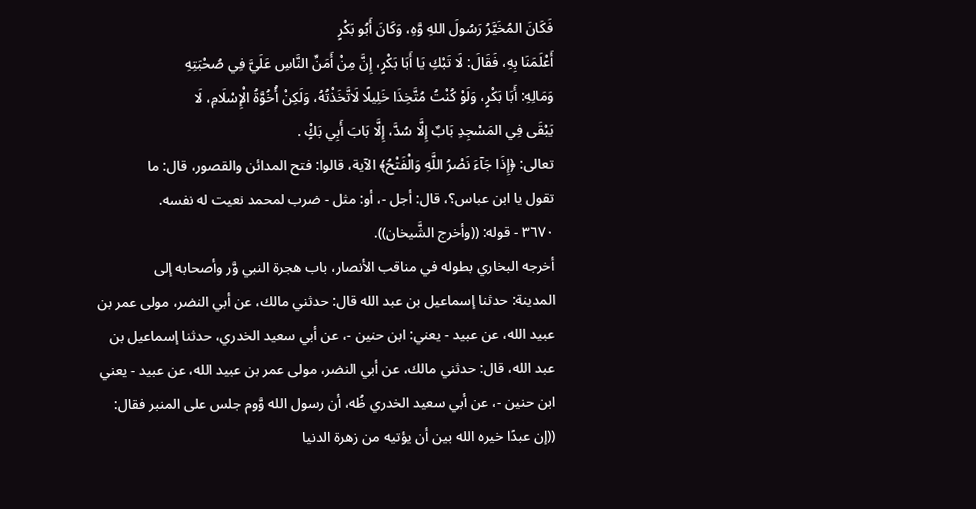فَكَانَ المُخَيَّرُ رَسُولَ اللهِ وَّهِ، وَكَانَ أَبُو بَكْرٍ
أَعْلَمَنَا بِهِ، فَقَالَ: لَا تَبْكِ يَا أَبَا بَكْرٍ، إِنَّ مِنْ أَمَنِّ النَّاسِ عَلَيَّ فِي صُحْبَتِهِ
وَمَالِهِ: أَبَا بَكْرٍ، وَلَوْ كُنْتُ مُتَّخِذَا خَلِيلًا لَاتَّخَذْتُهُ، وَلَكِنْ أُخُوَّةُ الْإِسْلَامِ، لَا
يَبْقَى فِي المَسْجِدِ بَابٌ إِلَّا سُدَّ، إِلَّا بَابَ أَبِي بَكٍْ .
تعالى: ﴿إِذَا جَآءَ نَصْرُ اللَّهِ وَالْفَتْحُ﴾ الآية، قالوا: فتح المدائن والقصور، قال: ما
تقول يا ابن عباس؟، قال: أجل -، أو: مثل - ضرب لمحمد نعيت له نفسه.
٣٦٧٠ - قوله: ((وأخرج الشَّیخان)).
أخرجه البخاري بطوله في مناقب الأنصار، باب هجرة النبي وَّر وأصحابه إلى
المدينة: حدثنا إسماعيل بن عبد الله قال: حدثني مالك، عن أبي النضر، مولى عمر بن
عبيد الله، عن عبيد - يعني: ابن حنين -، عن أبي سعيد الخدري، حدثنا إسماعيل بن
عبد الله، قال: حدثني مالك، عن أبي النضر، مولى عمر بن عبيد الله، عن عبيد - يعني
ابن حنين -، عن أبي سعيد الخدري ظُه، أن رسول الله وَّوم جلس على المنبر فقال:
((إن عبدًا خيره الله بين أن يؤتيه من زهرة الدنيا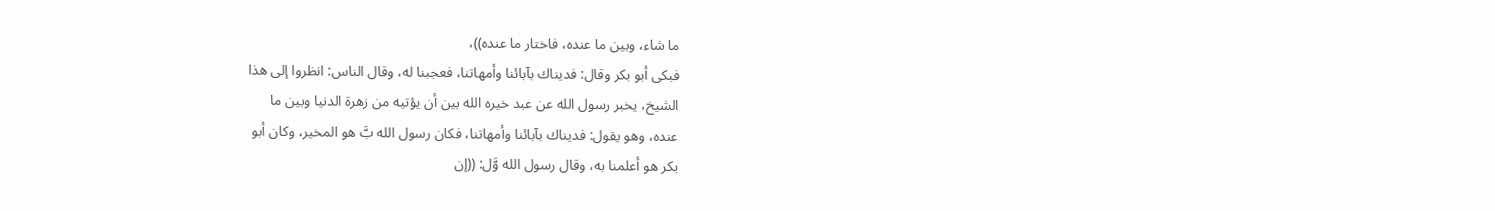ما شاء، وبين ما عنده، فاختار ما عنده))،
فبكى أبو بكر وقال: فديناك بآبائنا وأمهاتنا، فعجبنا له، وقال الناس: انظروا إلى هذا
الشيخ، يخبر رسول الله عن عبد خيره الله بين أن يؤتيه من زهرة الدنيا وبين ما
عنده، وهو يقول: فديناك بآبائنا وأمهاتنا، فكان رسول الله بَّ هو المخير، وكان أبو
بكر هو أعلمنا به، وقال رسول الله وَّل: ((إن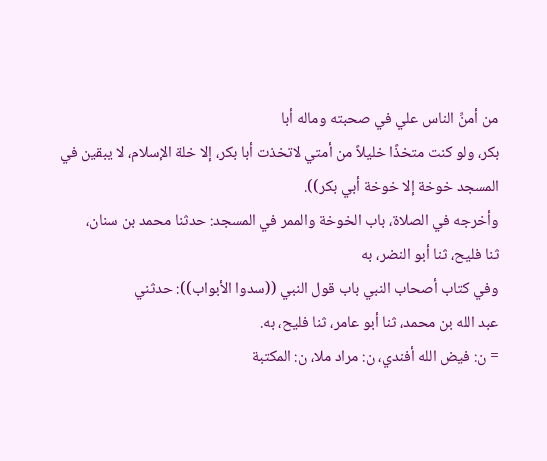من أمنِّ الناس علي في صحبته وماله أبا
بكر، ولو كنت متخذًا خليلاً من أمتي لاتخذت أبا بكر، إلا خلة الإسلام، لا يبقين في
المسجد خوخة إلا خوخة أبي بكر)).
وأخرجه في الصلاة، باب الخوخة والممر في المسجد: حدثنا محمد بن سنان،
ثنا فليح، ثنا أبو النضر، به
وفي كتاب أصحاب النبي باب قول النبي ((سدوا الأبواب)): حدثني
عبد الله بن محمد، ثنا أبو عامر، ثنا فليح، به.
= ن: فيض الله أفندي، ن: مراد ملا، ن: المكتبة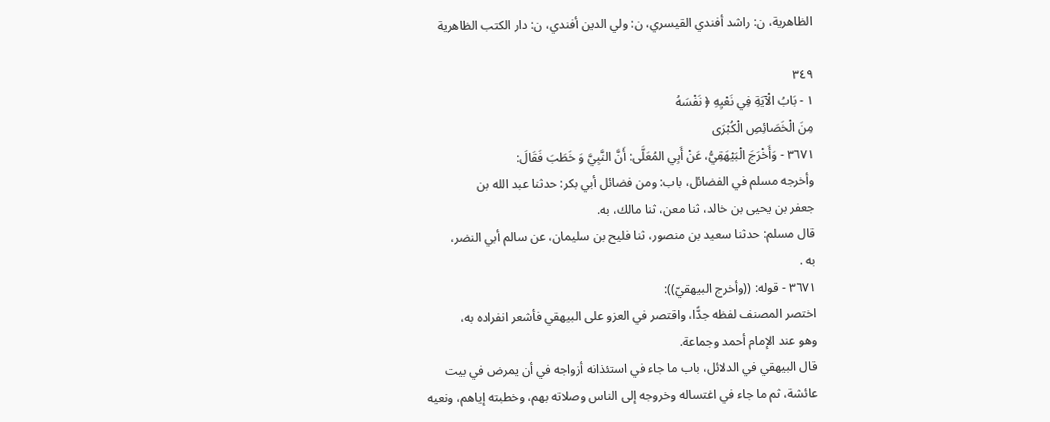الظاهرية، ن: راشد أفندي القيسري، ن: ولي الدين أفندي، ن: دار الكتب الظاهرية

٣٤٩
١ - بَابُ الْآيَةِ فِي نَعْيِهِ ﴿ نَفْسَهُ
مِنَ الْخَصَائِصِ الْكُبْرَى
٣٦٧١ - وَأَخْرَجَ الْبَيْهَقِيُّ، عَنْ أَبِي المُعَلَّى: أَنَّ النَّبِيَّ وَ خَطَبَ فَقَالَ:
وأخرجه مسلم في الفضائل، باب: ومن فضائل أبي بكر: حدثنا عبد الله بن
جعفر بن يحيى بن خالد، ثنا معن، ثنا مالك، به.
قال مسلم: حدثنا سعيد بن منصور، ثنا فليح بن سليمان، عن سالم أبي النضر،
به .
٣٦٧١ - قوله: ((وأخرج البيهقيّ)):
اختصر المصنف لفظه جدًّا، واقتصر في العزو على البيهقي فأشعر انفراده به،
وهو عند الإمام أحمد وجماعة.
قال البيهقي في الدلائل، باب ما جاء في استئذانه أزواجه في أن يمرض في بيت
عائشة، ثم ما جاء في اغتساله وخروجه إلى الناس وصلاته بهم، وخطبته إياهم، ونعيه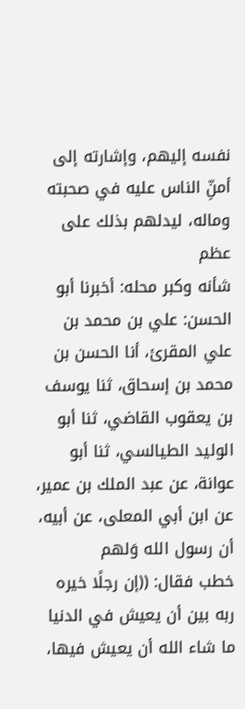نفسه إليهم، وإشارته إلى أمنِّ الناس عليه في صحبته وماله، ليدلهم بذلك على عظم
شأنه وكبر محله: أخبرنا أبو الحسن: علي بن محمد بن علي المقرئ، أنا الحسن بن
محمد بن إسحاق، ثنا يوسف بن يعقوب القاضي، ثنا أبو الوليد الطيالسي، ثنا أبو
عوانة، عن عبد الملك بن عمير، عن ابن أبي المعلى، عن أبيه، أن رسول الله وَلهم
خطب فقال: ((إن رجلًا خيره ربه بين أن يعيش في الدنيا ما شاء الله أن يعيش فيها،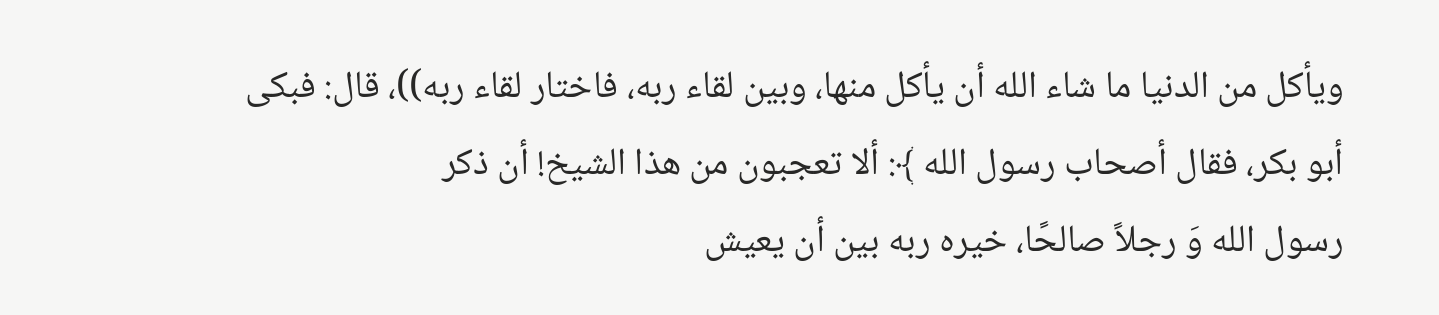ويأكل من الدنيا ما شاء الله أن يأكل منها، وبين لقاء ربه، فاختار لقاء ربه))، قال: فبكى
أبو بكر، فقال أصحاب رسول الله ﴾: ألا تعجبون من هذا الشيخ! أن ذكر
رسول الله وَ رجلاً صالحًا، خيره ربه بين أن يعيش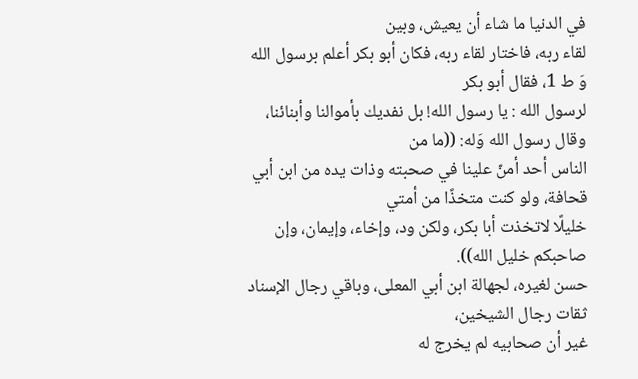في الدنيا ما شاء أن يعيش، وبين
لقاء ربه، فاختار لقاء ربه، فكان أبو بكر أعلم برسول الله وَ ط 1، فقال أبو بكر
لرسول الله : يا رسول الله! بل نفديك بأموالنا وأبنائنا، وقال رسول الله وَله: ((ما من
الناس أحد أمنّ علينا في صحبته وذات يده من ابن أبي قحافة، ولو كنت متخذًا من أمتي
خليلًا لاتخذت أبا بكر، ولكن ود، وإخاء، وإيمان، وإن صاحبكم خليل الله)).
حسن لغيره، لجهالة ابن أبي المعلى، وباقي رجال الإسناد ثقات رجال الشيخين،
غير أن صحابيه لم يخرج له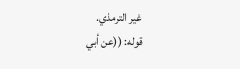غير الترمذي.
قوله: ((عن أبي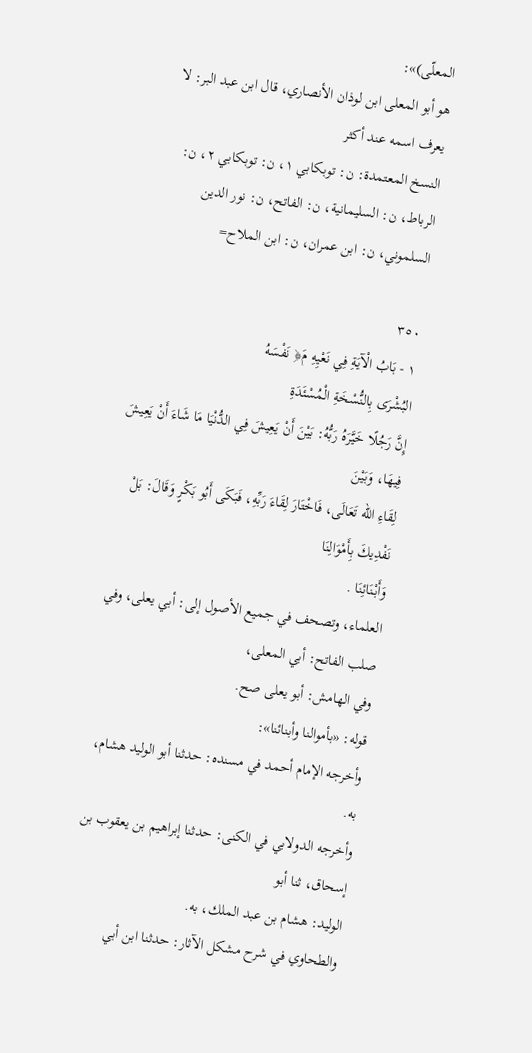المعلّی)»:
هو أبو المعلى ابن لوذان الأنصاري، قال ابن عبد البر: لا يعرف اسمه عند أكثر
النسخ المعتمدة: ن: توبكابي ١، ن: توبكابي ٢، ن: الرباط، ن: السليمانية، ن: الفاتح، ن: نور الدين السلموني، ن: ابن عمران، ن: ابن الملاح=

٣٥٠
١ - بَابُ الْآيَةِ فِي نَعْيِهِ مَ﴿ نَفْسَهُ
البُشْرَى بِالنُّسْخَةِ الْمُسْئَدَةِ
إِنَّ رَجُلًا خَيَّرَهُ رَبُّهُ: بَيْنَ أَنْ يَعِيشَ فِي الدُّنْيَا مَا شَاءَ أَنْ يَعِيشَ فِيهَا، وَبَيْنَ
لِقَاءِ الله تَعَالَى، فَاخْتَارَ لِقَاءَ رَبِّهِ، فَبَكَى أَبُو بَكْرٍ وَقَالَ: بَلْ نَفْدِيكَ بِأَمْوَالِنَا
وَأَبْنَائِنَا .
العلماء، وتصحف في جميع الأصول إلى: أبي يعلى، وفي صلب الفاتح: أبي المعلى،
وفي الهامش: أبو يعلى صح.
قوله: «بأموالنا وأبنائنا»:
وأخرجه الإمام أحمد في مسنده: حدثنا أبو الوليد هشام، به.
وأخرجه الدولابي في الكنى: حدثنا إبراهيم بن يعقوب بن إسحاق، ثنا أبو
الوليد: هشام بن عبد الملك، به.
والطحاوي في شرح مشكل الآثار: حدثنا ابن أبي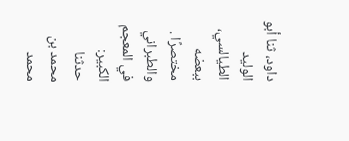داود، ثنا أبو الوليد الطيالسي،
ببعضه مختصرًا .
والطبراني في المعجم الكبير: حدثنا محمد بن محمد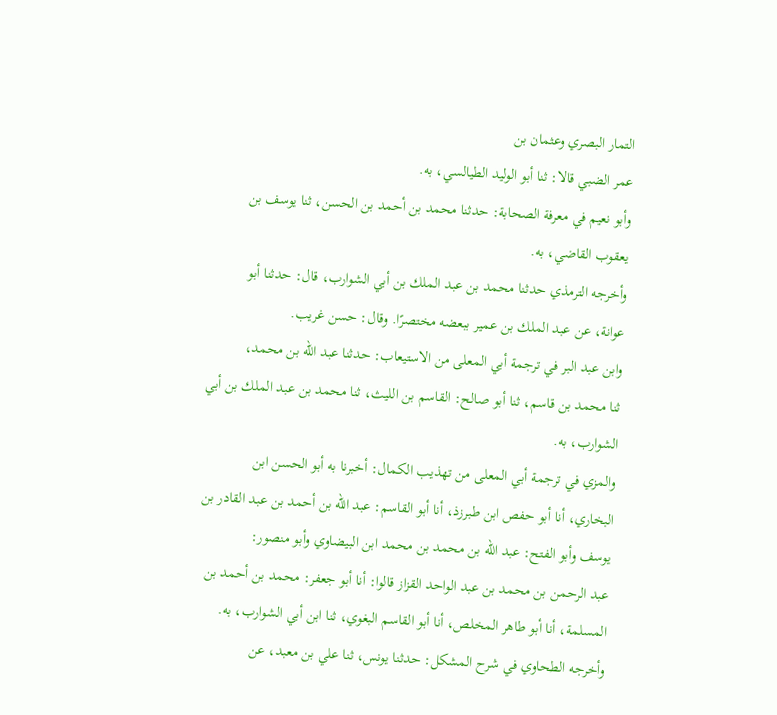التمار البصري وعثمان بن
عمر الضبي قالا: ثنا أبو الوليد الطيالسي، به.
وأبو نعيم في معرفة الصحابة: حدثنا محمد بن أحمد بن الحسن، ثنا يوسف بن
يعقوب القاضي، به.
وأخرجه الترمذي حدثنا محمد بن عبد الملك بن أبي الشوارب، قال: حدثنا أبو
عوانة، عن عبد الملك بن عمير ببعضه مختصرًا. وقال: حسن غريب.
وابن عبد البر في ترجمة أبي المعلى من الاستيعاب: حدثنا عبد الله بن محمد،
ثنا محمد بن قاسم، ثنا أبو صالح: القاسم بن الليث، ثنا محمد بن عبد الملك بن أبي
الشوارب، به.
والمزي في ترجمة أبي المعلى من تهذيب الكمال: أخبرنا به أبو الحسن ابن
البخاري، أنا أبو حفص ابن طبرزذ، أنا أبو القاسم: عبد الله بن أحمد بن عبد القادر بن
يوسف وأبو الفتح: عبد الله بن محمد بن محمد ابن البيضاوي وأبو منصور:
عبد الرحمن بن محمد بن عبد الواحد القزاز قالوا: أنا أبو جعفر: محمد بن أحمد بن
المسلمة، أنا أبو طاهر المخلص، أنا أبو القاسم البغوي، ثنا ابن أبي الشوارب، به.
وأخرجه الطحاوي في شرح المشكل: حدثنا يونس، ثنا علي بن معبد، عن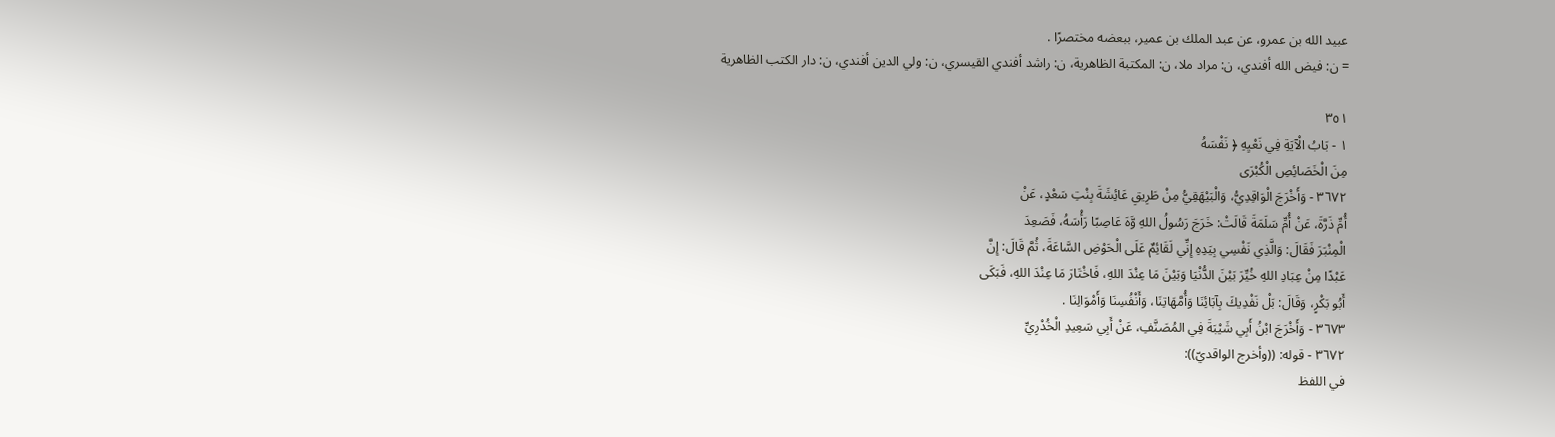عبيد الله بن عمرو، عن عبد الملك بن عمير، ببعضه مختصرًا .
= ن: فيض الله أفندي، ن: مراد ملا، ن: المكتبة الظاهرية، ن: راشد أفندي القيسري، ن: ولي الدين أفندي، ن: دار الكتب الظاهرية

٣٥١
١ - بَابُ الْآيَةِ فِي نَعْيِهِ ﴿ نَفْسَهُ
مِنَ الْخَصَائِصِ الْكُبْرَى
٣٦٧٢ - وَأَخْرَجَ الْوَاقِدِيُّ، وَالْبَيْهَقِيُّ مِنْ طَرِيقِ عَائِشَةَ بِنْتِ سَعْدٍ، عَنْ
أُمِّ ذَرَّةَ، عَنْ أُمِّ سَلَمَةَ قَالَتْ: خَرَجَ رَسُولُ اللهِ وَّهَ عَاصِبًا رَأْسَهُ، فَصَعِدَ
الْمِنْبَرَ فَقَالَ: وَالَّذِي نَفْسِي بِيَدِهِ إِنِّي لَقَائِمٌ عَلَى الْحَوْضِ السَّاعَةَ، ثُمَّ قَالَ: إِنَّ
عَبْدًا مِنْ عِبَادِ اللهِ خُيِّرَ بَيْنَ الدُّنْيَا وَبَيْنَ مَا عِنْدَ اللهِ، فَاخْتَارَ مَا عِنْدَ اللهِ، فَبَكَى
أَبُو بَكْرٍ، وَقَالَ: بَلْ نَفْدِيكَ بِآبَائِنَا وَأُمَّهَاتِنَا، وَأَنْفُسِنَا وَأَمْوَالِنَا .
٣٦٧٣ - وَأَخْرَجَ ابْنُ أَبِي شَيْبَةَ فِي المُصَنَّفِ، عَنْ أَبِي سَعِيدِ الْخُدْرِيِّ
٣٦٧٢ - قوله: ((وأخرج الواقديّ)):
في اللفظ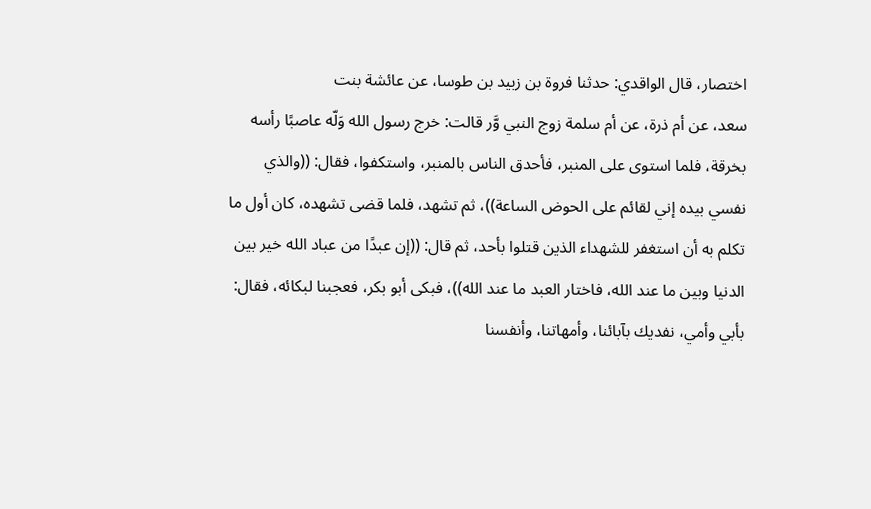اختصار، قال الواقدي: حدثنا فروة بن زبيد بن طوسا، عن عائشة بنت
سعد، عن أم ذرة، عن أم سلمة زوج النبي وَّر قالت: خرج رسول الله وَلّه عاصبًا رأسه
بخرقة، فلما استوى على المنبر، فأحدق الناس بالمنبر، واستكفوا، فقال: ((والذي
نفسي بيده إني لقائم على الحوض الساعة))، ثم تشهد، فلما قضى تشهده، كان أول ما
تكلم به أن استغفر للشهداء الذين قتلوا بأحد، ثم قال: ((إن عبدًا من عباد الله خير بين
الدنيا وبين ما عند الله، فاختار العبد ما عند الله))، فبكى أبو بكر، فعجبنا لبكائه، فقال:
بأبي وأمي، نفديك بآبائنا، وأمهاتنا، وأنفسنا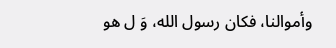وأموالنا، فكان رسول الله، وَ ل هو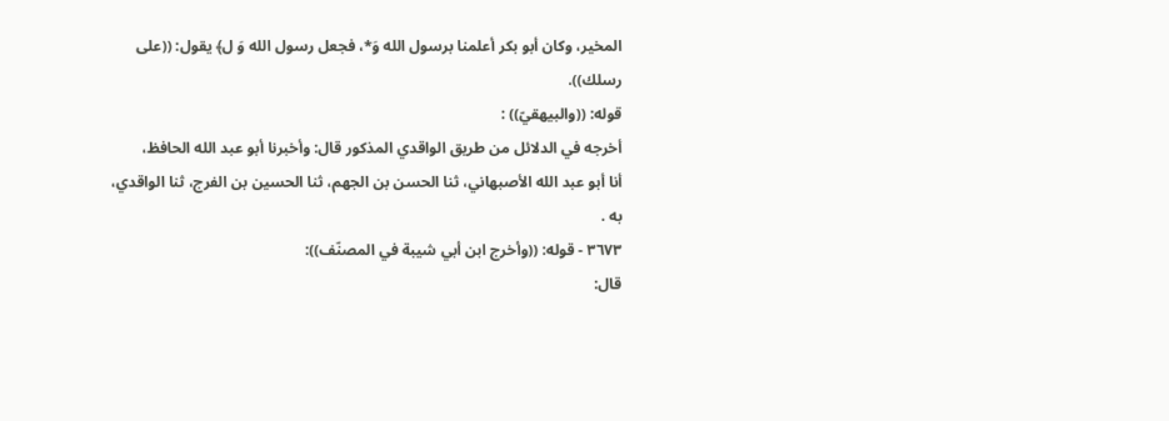المخير، وكان أبو بكر أعلمنا برسول الله وَ*، فجعل رسول الله وَ ل﴾ يقول: ((على
رسلك)).
قوله: ((والبيهقيّ)) :
أخرجه في الدلائل من طريق الواقدي المذكور قال: وأخبرنا أبو عبد الله الحافظ،
أنا أبو عبد الله الأصبهاني، ثنا الحسن بن الجهم، ثنا الحسين بن الفرج، ثنا الواقدي،
به .
٣٦٧٣ - قوله: ((وأخرج ابن أبي شيبة في المصنّف)):
قال: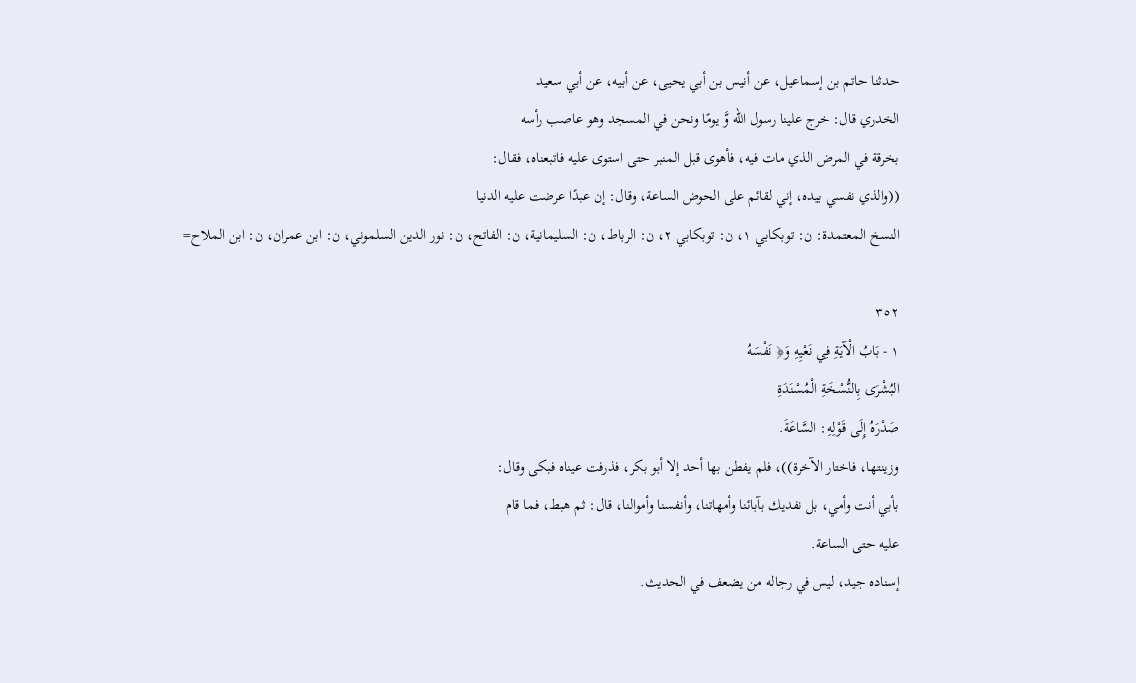حدثنا حاتم بن إسماعيل، عن أنيس بن أبي يحيى، عن أبيه، عن أبي سعيد
الخدري قال: خرج علينا رسول الله وَّ يومًا ونحن في المسجد وهو عاصب رأسه
بخرقة في المرض الذي مات فيه، فأهوى قبل المنبر حتى استوى عليه فاتبعناه، فقال:
((والذي نفسي بيده، إني لقائم على الحوض الساعة، وقال: إن عبدًا عرضت عليه الدنيا
النسخ المعتمدة: ن: توبكابي ١، ن: توبكابي ٢، ن: الرباط، ن: السليمانية، ن: الفاتح، ن: نور الدين السلموني، ن: ابن عمران، ن: ابن الملاح=

٣٥٢
١ - بَابُ الْآيَةِ فِي نَعْيِهِ وَ﴿ نَفْسَهُ
البُشْرَى بِالنُّسْخَةِ الْمُسْنَدَةِ
صَدْرَهُ إِلَى قَوْلِهِ: السَّاعَةَ.
وزينتها، فاختار الآخرة))، فلم يفطن بها أحد إلا أبو بكر، فذرفت عيناه فبكى وقال:
بأبي أنت وأمي، بل نفديك بآبائنا وأمهاتنا، وأنفسنا وأموالنا، قال: ثم هبط، فما قام
عليه حتى الساعة.
إسناده جيد، ليس في رجاله من يضعف في الحديث.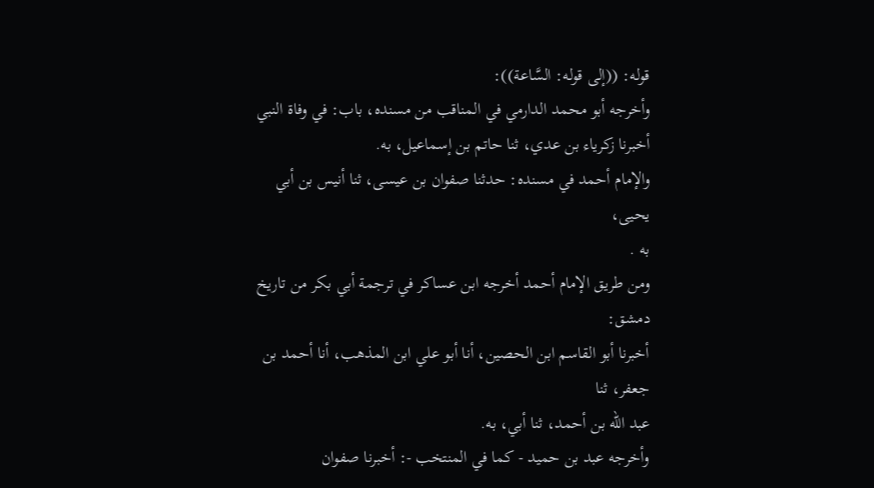قوله: ((إلى قوله: السَّاعة)):
وأخرجه أبو محمد الدارمي في المناقب من مسنده، باب: في وفاة النبي
أخبرنا زكرياء بن عدي، ثنا حاتم بن إسماعيل، به.
والإمام أحمد في مسنده: حدثنا صفوان بن عيسى، ثنا أنيس بن أبي يحيى،
به .
ومن طريق الإمام أحمد أخرجه ابن عساكر في ترجمة أبي بكر من تاريخ دمشق:
أخبرنا أبو القاسم ابن الحصين، أنا أبو علي ابن المذهب، أنا أحمد بن جعفر، ثنا
عبد الله بن أحمد، ثنا أبي، به.
وأخرجه عبد بن حميد - كما في المنتخب -: أخبرنا صفوان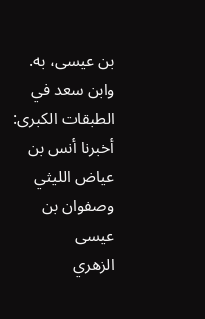بن عيسى، به.
وابن سعد في الطبقات الكبرى: أخبرنا أنس بن عياض الليثي وصفوان بن عيسى
الزهري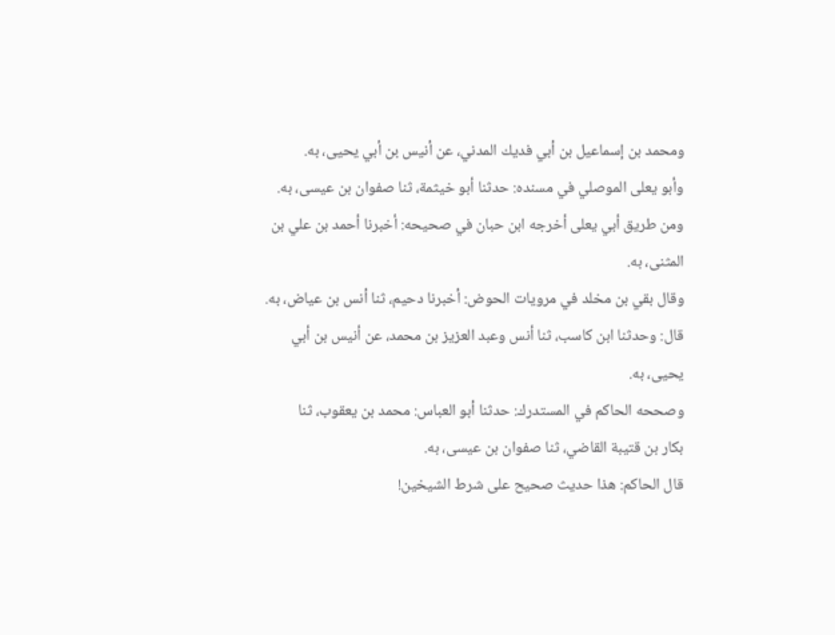ومحمد بن إسماعيل بن أبي فديك المدني، عن أنيس بن أبي يحيى، به.
وأبو يعلى الموصلي في مسنده: حدثنا أبو خيثمة، ثنا صفوان بن عيسى، به.
ومن طريق أبي يعلى أخرجه ابن حبان في صحيحه: أخبرنا أحمد بن علي بن
المثنی، به.
وقال بقي بن مخلد في مرويات الحوض: أخبرنا دحيم، ثنا أنس بن عياض، به.
قال: وحدثنا ابن كاسب، ثنا أنس وعبد العزيز بن محمد، عن أنيس بن أبي
يحيى، به.
وصححه الحاكم في المستدرك: حدثنا أبو العباس: محمد بن يعقوب، ثنا
بكار بن قتيبة القاضي، ثنا صفوان بن عیسی، به.
قال الحاكم: هذا حديث صحيح على شرط الشيخين!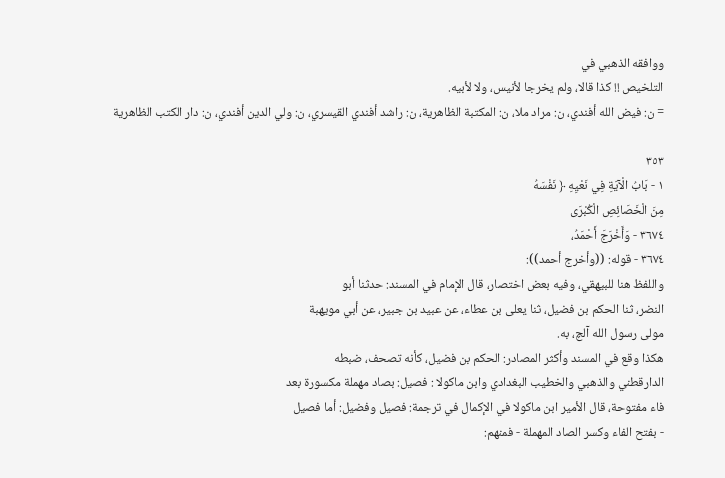ووافقه الذهبي في
التلخيص !! كذا قالا، ولم يخرجا لأنيس، ولا لأبيه.
= ن: فيض الله أفندي، ن: مراد ملا، ن: المكتبة الظاهرية، ن: راشد أفندي القيسري، ن: ولي الدين أفندي، ن: دار الكتب الظاهرية

٣٥٣
١ - بَابُ الْآيَةِ فِي نَعْيِهِ ﴿ نَفْسَهُ
مِنَ الْخَصَائِصِ الْكُبْرَى
٣٦٧٤ - وَأَخْرَجَ أَحْمَدُ،
٣٦٧٤ - قوله: ((وأخرج أحمد)):
واللفظ هنا للبيهقي، وفيه بعض اختصار، قال الإمام في المسند: حدثنا أبو
النضر، ثنا الحكم بن فضيل، ثنا يعلى بن عطاء، عن عبيد بن جبير، عن أبي مويهبة
مولى رسول الله آلچ، به.
هكذا وقع في المسند وأكثر المصادر: الحكم بن فضيل، كأنه تصحف، ضبطه
الدارقطني والذهبي والخطيب البغدادي وابن ماكولا : فصيل: بصاد مهملة مكسورة بعد
فاء مفتوحة، قال الأمير ابن ماكولا في الإكمال في ترجمة: فصيل وفضيل: أما فصيل
- بفتح الفاء وكسر الصاد المهملة - فمنهم: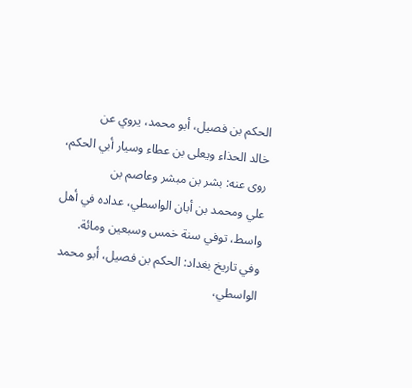الحكم بن فصيل، أبو محمد، يروي عن
خالد الحذاء ويعلى بن عطاء وسيار أبي الحكم، روى عنه: بشر بن مبشر وعاصم بن
علي ومحمد بن أبان الواسطي، عداده في أهل واسط، توفي سنة خمس وسبعين ومائة.
وفي تاريخ بغداد: الحكم بن فصيل، أبو محمد الواسطي،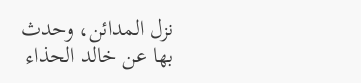نزل المدائن، وحدث
بها عن خالد الحذاء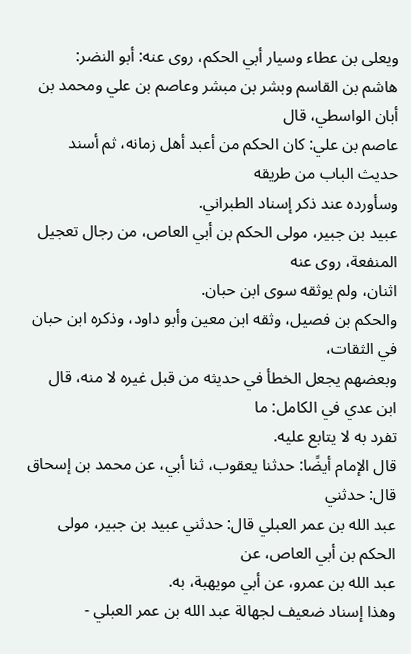ويعلى بن عطاء وسيار أبي الحكم، روى عنه: أبو النضر:
هاشم بن القاسم وبشر بن مبشر وعاصم بن علي ومحمد بن أبان الواسطي، قال
عاصم بن علي: كان الحكم من أعبد أهل زمانه، ثم أسند حديث الباب من طريقه
وسأورده عند ذكر إسناد الطبراني.
عبيد بن جبير، مولى الحكم بن أبي العاص، من رجال تعجيل المنفعة، روى عنه
اثنان، ولم یوثقه سوی ابن حبان.
والحكم بن فصيل، وثقه ابن معين وأبو داود، وذكره ابن حبان في الثقات،
وبعضهم يجعل الخطأ في حديثه من قبل غيره لا منه، قال ابن عدي في الكامل: ما
تفرد به لا يتابع عليه.
قال الإمام أيضًا: حدثنا يعقوب، ثنا أبي، عن محمد بن إسحاق قال: حدثني
عبد الله بن عمر العبلي قال: حدثني عبيد بن جبير، مولى الحكم بن أبي العاص، عن
عبد الله بن عمرو، عن أبي مويهبة، به.
وهذا إسناد ضعيف لجهالة عبد الله بن عمر العبلي -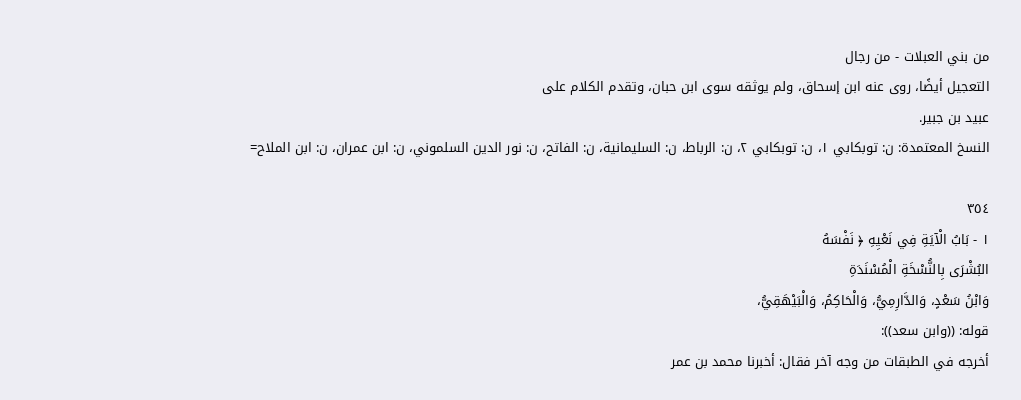من بني العبلات - من رجال
التعجيل أيضًا، روى عنه ابن إسحاق، ولم يوثقه سوى ابن حبان، وتقدم الكلام على
عبيد بن جبير.
النسخ المعتمدة: ن: توبكابي ١، ن: توبكابي ٢، ن: الرباط، ن: السليمانية، ن: الفاتح، ن: نور الدين السلموني، ن: ابن عمران، ن: ابن الملاح=

٣٥٤
١ - بَابُ الْآيَةِ فِي نَعْيِهِ ﴿ نَفْسَهُ
البُشْرَى بِالنُّسْخَةِ الْمُسْنَدَةِ
وَابْنُ سَعْدٍ، وَالدَّارِمِيُّ، وَالْحَاكِمُ، وَالْبَيْهَقِيُّ،
قوله: ((وابن سعد)):
أخرجه في الطبقات من وجه آخر فقال: أخبرنا محمد بن عمر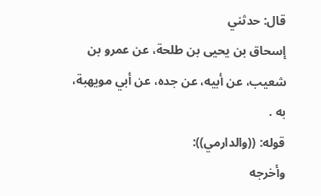قال: حدثني
إسحاق بن يحيى بن طلحة، عن عمرو بن شعيب، عن أبيه، عن جده، عن أبي مويهبة،
به .
قوله: ((والدارمي)):
وأخرجه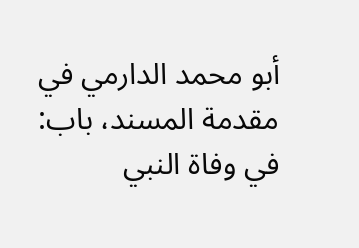أبو محمد الدارمي في مقدمة المسند، باب: في وفاة النبي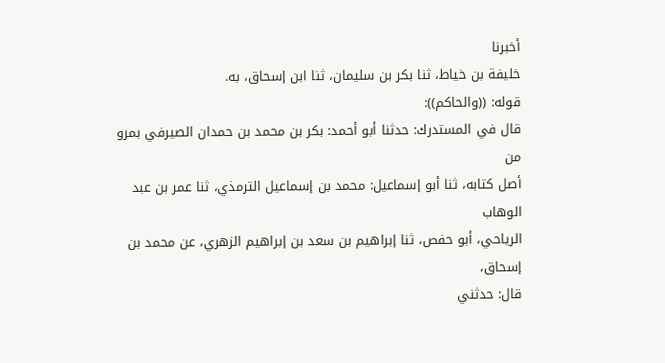أخبرنا
خليفة بن خياط، ثنا بكر بن سليمان، ثنا ابن إسحاق، به.
قوله: ((والحاکم)):
قال في المستدرك: حدثنا أبو أحمد: بكر بن محمد بن حمدان الصيرفي بمرو من
أصل كتابه، ثنا أبو إسماعيل: محمد بن إسماعيل الترمذي، ثنا عمر بن عبد الوهاب
الرياحي، أبو حفص، ثنا إبراهيم بن سعد بن إبراهيم الزهري، عن محمد بن إسحاق،
قال: حدثني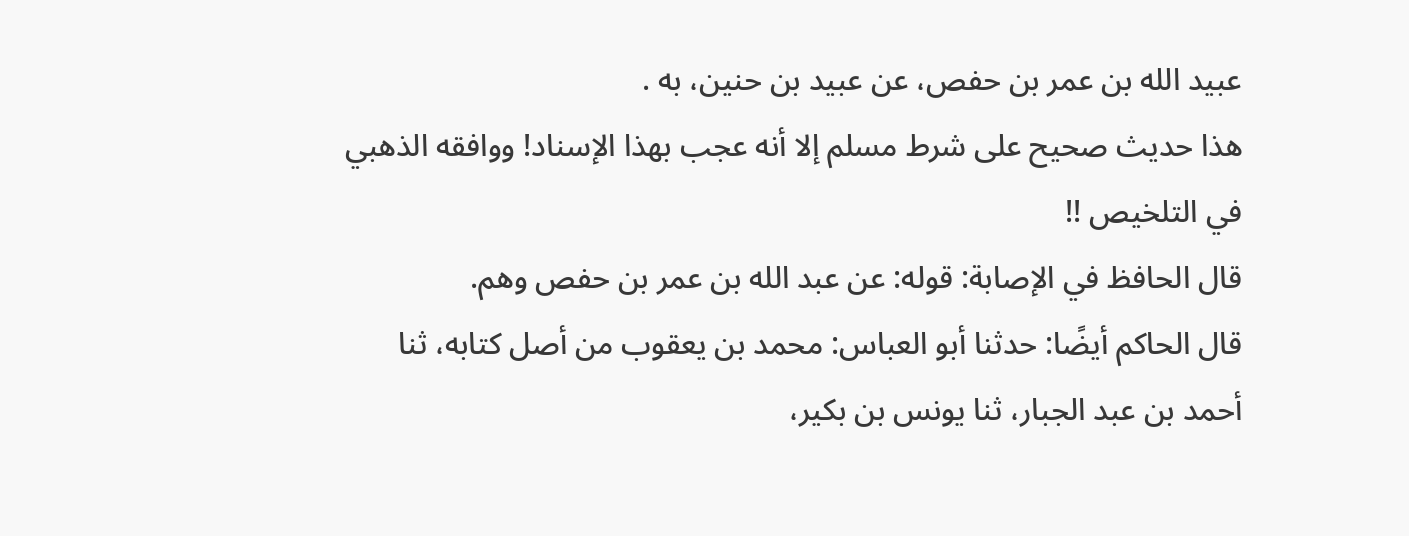عبيد الله بن عمر بن حفص، عن عبيد بن حنين، به .
هذا حديث صحيح على شرط مسلم إلا أنه عجب بهذا الإسناد! ووافقه الذهبي
في التلخيص !!
قال الحافظ في الإصابة: قوله: عن عبد الله بن عمر بن حفص وهم.
قال الحاكم أيضًا: حدثنا أبو العباس: محمد بن يعقوب من أصل كتابه، ثنا
أحمد بن عبد الجبار، ثنا يونس بن بكير،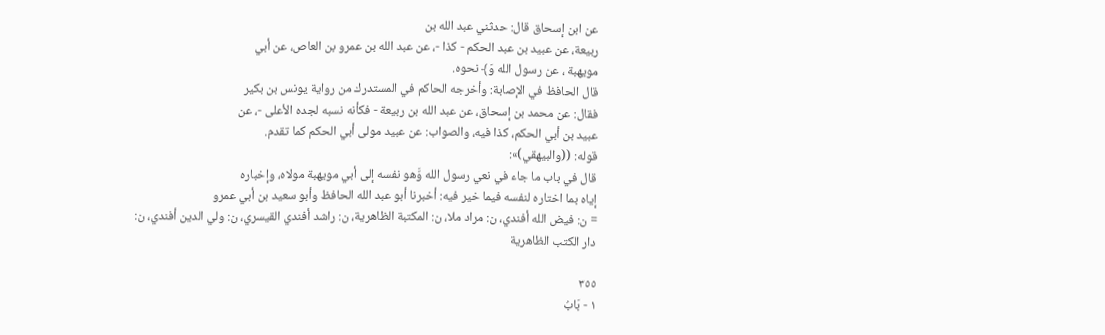عن ابن إسحاق قال: حدثني عبد الله بن
ربيعة، عن عبيد بن عبد الحكم - كذا -، عن عبد الله بن عمرو بن العاص، عن أبي
مويهبة ، عن رسول الله وَ﴾ نحوه.
قال الحافظ في الإصابة: وأخرجه الحاكم في المستدرك من رواية يونس بن بكير
فقال: عن محمد بن إسحاق، عن عبد الله بن ربيعة - فكأنه نسبه لجده الأعلى -، عن
عبيد بن أبي الحكم، كذا فيه، والصواب: عن عبيد مولى أبي الحكم كما تقدم.
قوله: ((والبيهقي)»:
قال في باب ما جاء في نعي رسول الله وَّهو نفسه إلى أبي مويهبة مولاه، وإخباره
إياه بما اختاره لنفسه فيما خير فيه: أخبرنا أبو عبد الله الحافظ وأبو سعيد بن أبي عمرو
= ن: فيض الله أفندي، ن: مراد ملا، ن: المكتبة الظاهرية، ن: راشد أفندي القيسري، ن: ولي الدين أفندي، ن: دار الكتب الظاهرية

٣٥٥
١ - بَابُ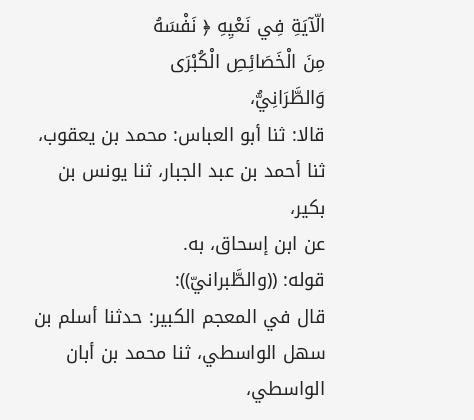الّآيَةِ فِي نَعْيِهِ ﴿ نَفْسَهُ
مِنَ الْخَصَائِصِ الْكُبْرَى
وَالطَّرَانِيُّ،
قالا: ثنا أبو العباس: محمد بن يعقوب، ثنا أحمد بن عبد الجبار، ثنا يونس بن بكير،
عن ابن إسحاق، به.
قوله: ((والطَّبرانيّ)):
قال في المعجم الكبير: حدثنا أسلم بن سهل الواسطي، ثنا محمد بن أبان
الواسطي،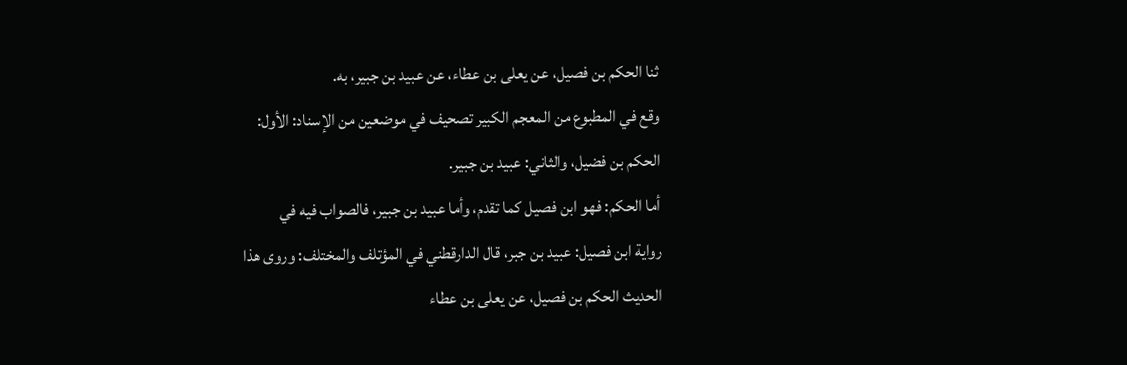ثنا الحكم بن فصيل، عن يعلى بن عطاء، عن عبيد بن جبير، به.
وقع في المطبوع من المعجم الكبير تصحيف في موضعين من الإسناد: الأول:
الحكم بن فضيل، والثاني: عبيد بن جبير.
أما الحكم: فهو ابن فصيل كما تقدم، وأما عبيد بن جبير، فالصواب فيه في
رواية ابن فصيل: عبيد بن جبر، قال الدارقطني في المؤتلف والمختلف: وروى هذا
الحديث الحكم بن فصيل، عن يعلى بن عطاء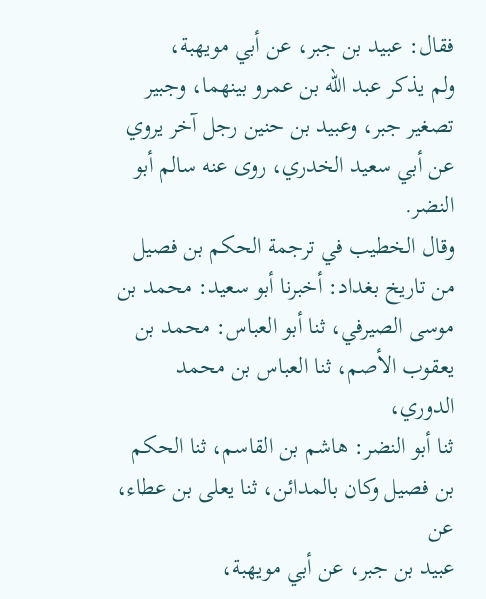فقال: عبيد بن جبر، عن أبي مويهبة،
ولم يذكر عبد الله بن عمرو بينهما، وجبير تصغير جبر، وعبيد بن حنين رجل آخر يروي
عن أبي سعيد الخدري، روى عنه سالم أبو النضر.
وقال الخطيب في ترجمة الحكم بن فصيل من تاريخ بغداد: أخبرنا أبو سعيد: محمد بن
موسى الصيرفي، ثنا أبو العباس: محمد بن يعقوب الأصم، ثنا العباس بن محمد الدوري،
ثنا أبو النضر: هاشم بن القاسم، ثنا الحكم بن فصيل وكان بالمدائن، ثنا يعلى بن عطاء، عن
عبيد بن جبر، عن أبي مويهبة،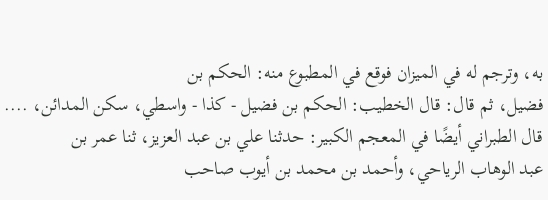به، وترجم له في الميزان فوقع في المطبوع منه: الحكم بن
فضيل، ثم قال: قال الخطيب: الحكم بن فضيل - كذا - واسطي، سكن المدائن، ....
قال الطبراني أيضًا في المعجم الكبير: حدثنا علي بن عبد العزيز، ثنا عمر بن
عبد الوهاب الرياحي، وأحمد بن محمد بن أيوب صاحب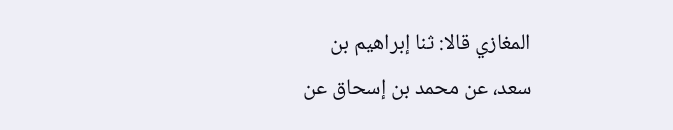المغازي قالا: ثنا إبراهيم بن
سعد، عن محمد بن إسحاق عن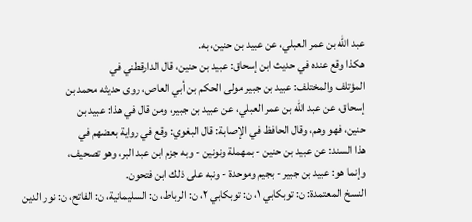عبد الله بن عمر العبلي، عن عبيد بن حنين، به.
هكذا وقع عنده في حديث ابن إسحاق: عبيد بن حنين، قال الدارقطني في
المؤتلف والمختلف: عبيد بن جبير مولى الحكم بن أبي العاص، روى حديثه محمد بن
إسحاق، عن عبد الله بن عمر العبلي، عن عبيد بن جبير، ومن قال في هذا: عبيد بن
حنين، فهو وهم، وقال الحافظ في الإصابة: قال البغوي: وقع في رواية بعضهم في
هذا السند: عن عبيد بن حنين - بمهملة ونونين - وبه جزم ابن عبد البر، وهو تصحيف،
وإنما هو: عبيد بن جبير - بجيم وموحدة - ونبه على ذلك ابن فتحون.
النسخ المعتمدة: ن: توبكابي ١، ن: توبكابي ٢، ن: الرباط، ن: السليمانية، ن: الفاتح، ن: نور الدين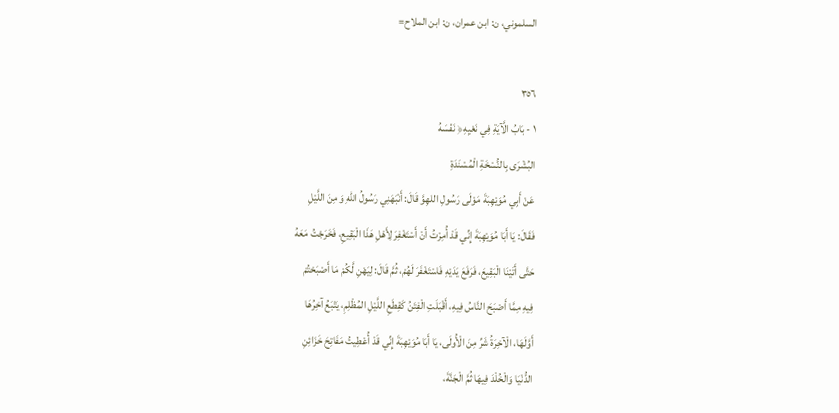السلموني، ن: ابن عمران، ن: ابن الملاح=

٣٥٦
١ - بَابُ الَّآيَةِ فِي نَعْيِهِ﴿ نَفْسَهُ
البُشْرَى بِالنُّسْخَةِ الْمُسْنَدَةِ
عَنْ أَبِي مُوَيْهِبَةَ مَوْلَى رَسُولِ اللهِوَّ قَالَ: أَنْبَهَنِي رَسُولُ اللهِ وَ مِنَ اللَّيْلِ
فَقَالَ: يَا أَبَا مُوَيْهِبَةَ إِنِّي قَدْ أُمِرْتُ أَنْ أَسْتَغْفِرَ لِأَهْلِ هَذَا الْبَقِيعِ، فَخَرَجْتُ مَعَهُ
حَتَّى أَتَيْنَا الْبَقِيعَ، فَرَفَعَ يَدَيْهِ فَاسْتَغْفَرَ لَهُمْ، ثُمَّ قَالَ: لِيَهْنِ لَّكُمْ مَا أَصْبَحْتُمْ
فِيهِ مِمَّا أَصْبَحَ النَّاسُ فِيهِ، أَقْبَلَتِ الْفِتَنُ كَقِطَعِ اللَّيْلِ المُظْلِمِ، يَتْبَعُ آخِرُهَا
أَوَّلَهَا، الْآخِرَةُ شَرِّ مِنَ الْأُولَى، يَا أَبَا مُوَيْهِبَةَ إِنِّي قَدْ أُعْطِيتُ مَفَاتِحَ خَزَائِنِ
الدُّنْيَا وَالْخُلْدَ فِيهَا ثُمَّ الْجَنَّةَ،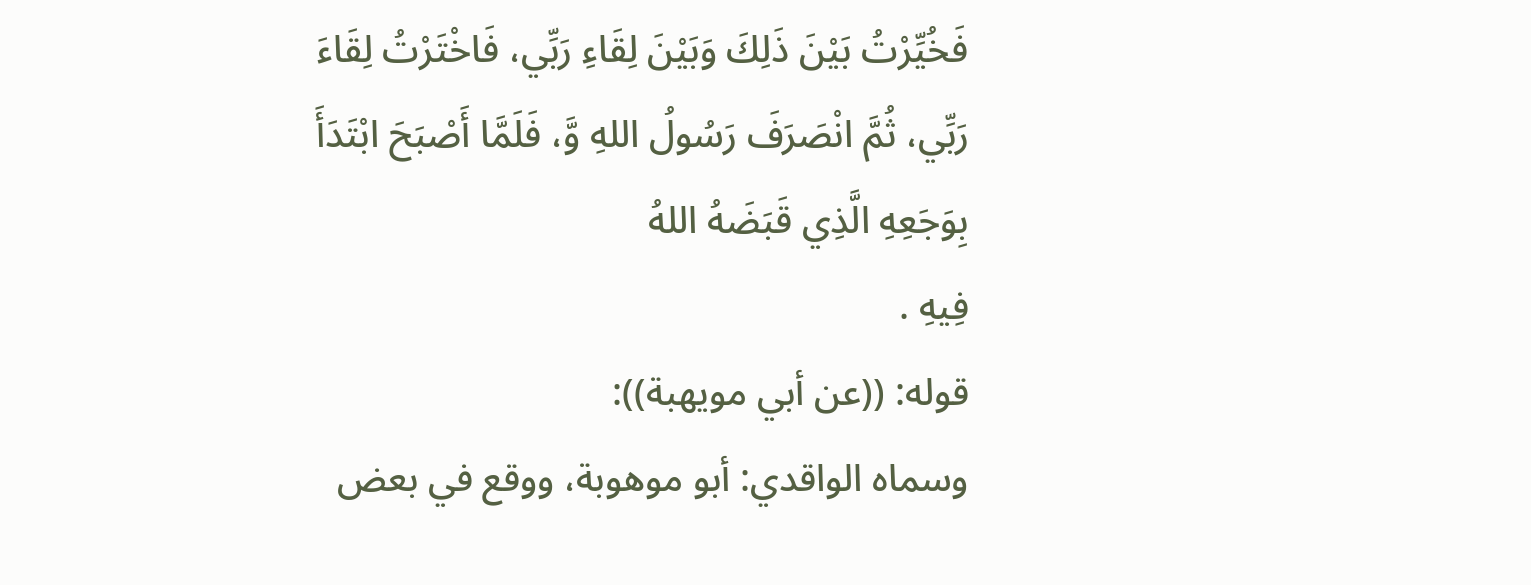فَخُيِّرْتُ بَيْنَ ذَلِكَ وَبَيْنَ لِقَاءِ رَبِّي، فَاخْتَرْتُ لِقَاءَ
رَبِّي، ثُمَّ انْصَرَفَ رَسُولُ اللهِ وَّ، فَلَمَّا أَصْبَحَ ابْتَدَأَ بِوَجَعِهِ الَّذِي قَبَضَهُ اللهُ
فِیهِ .
قوله: ((عن أبي مويهبة)):
وسماه الواقدي: أبو موهوبة، ووقع في بعض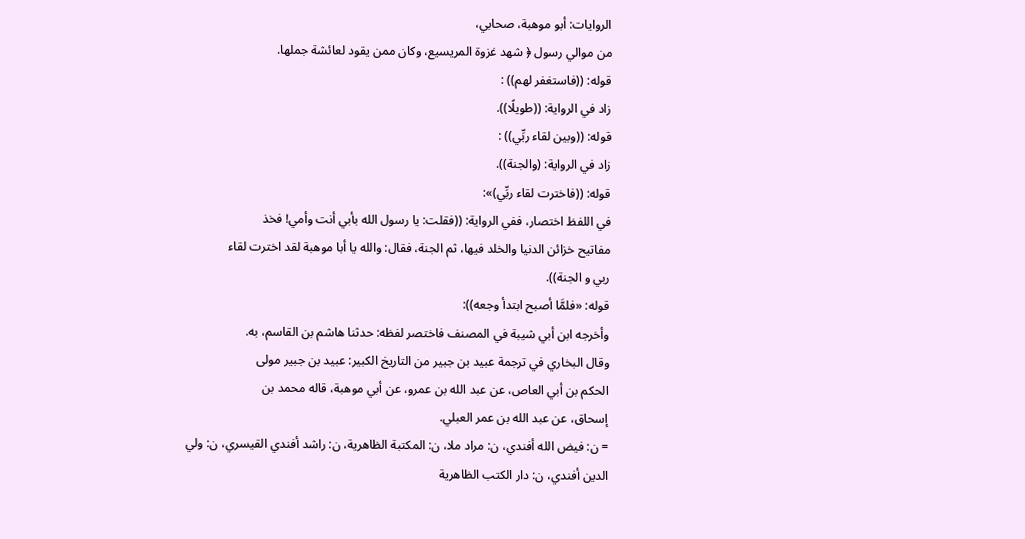الروايات: أبو موهبة، صحابي،
من موالي رسول ﴿ شهد غزوة المريسيع، وكان ممن يقود لعائشة جملها.
قوله: ((فاستغفر لهم)) :
زاد في الرواية: ((طويلًا)).
قوله: ((وبين لقاء ربِّي)) :
زاد في الرواية: (والجنة)).
قوله: ((فاخترت لقاء ربِّي)»:
في اللفظ اختصار، ففي الرواية: ((فقلت: يا رسول الله بأبي أنت وأمي! فخذ
مفاتيح خزائن الدنيا والخلد فيها، ثم الجنة، فقال: والله يا أبا موهبة لقد اخترت لقاء
ربي و الجنة)).
قوله: «فلمَّا أصبح ابتدأ وجعه)):
وأخرجه ابن أبي شيبة في المصنف فاختصر لفظه: حدثنا هاشم بن القاسم، به.
وقال البخاري في ترجمة عبيد بن جبير من التاريخ الكبير: عبيد بن جبير مولى
الحكم بن أبي العاص، عن عبد الله بن عمرو، عن أبي موهبة، قاله محمد بن
إسحاق، عن عبد الله بن عمر العبلي.
= ن: فيض الله أفندي، ن: مراد ملا، ن: المكتبة الظاهرية، ن: راشد أفندي القيسري، ن: ولي الدين أفندي، ن: دار الكتب الظاهرية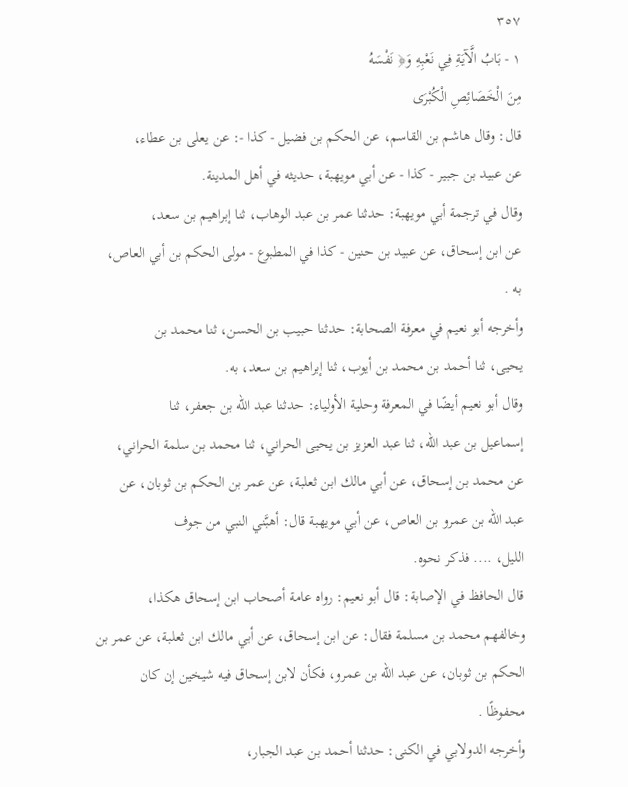٣٥٧
١ - بَابُ الَّآيَةِ فِي نَعْبِهِ وَ﴿ نَفْسَهُ
مِنَ الْخَصَائِصِ الْكُبْرَى
قال: وقال هاشم بن القاسم، عن الحكم بن فضيل - كذا -: عن يعلى بن عطاء،
عن عبيد بن جبير - كذا - عن أبي مويهبة، حديثه في أهل المدينة.
وقال في ترجمة أبي مويهبة: حدثنا عمر بن عبد الوهاب، ثنا إبراهيم بن سعد،
عن ابن إسحاق، عن عبيد بن حنين - كذا في المطبوع - مولى الحكم بن أبي العاص،
به .
وأخرجه أبو نعيم في معرفة الصحابة: حدثنا حبيب بن الحسن، ثنا محمد بن
يحيى، ثنا أحمد بن محمد بن أيوب، ثنا إبراهيم بن سعد، به.
وقال أبو نعيم أيضًا في المعرفة وحلية الأولياء: حدثنا عبد الله بن جعفر، ثنا
إسماعيل بن عبد الله، ثنا عبد العزيز بن يحيى الحراني، ثنا محمد بن سلمة الحراني،
عن محمد بن إسحاق، عن أبي مالك ابن ثعلبة، عن عمر بن الحكم بن ثوبان، عن
عبد الله بن عمرو بن العاص، عن أبي مويهبة قال: أهبَّني النبي من جوف
الليل، .... فذكر نحوه.
قال الحافظ في الإصابة: قال أبو نعيم: رواه عامة أصحاب ابن إسحاق هكذا،
وخالفهم محمد بن مسلمة فقال: عن ابن إسحاق، عن أبي مالك ابن ثعلبة، عن عمر بن
الحكم بن ثوبان، عن عبد الله بن عمرو، فكأن لابن إسحاق فيه شيخين إن كان
محفوظًا .
وأخرجه الدولابي في الكنى: حدثنا أحمد بن عبد الجبار،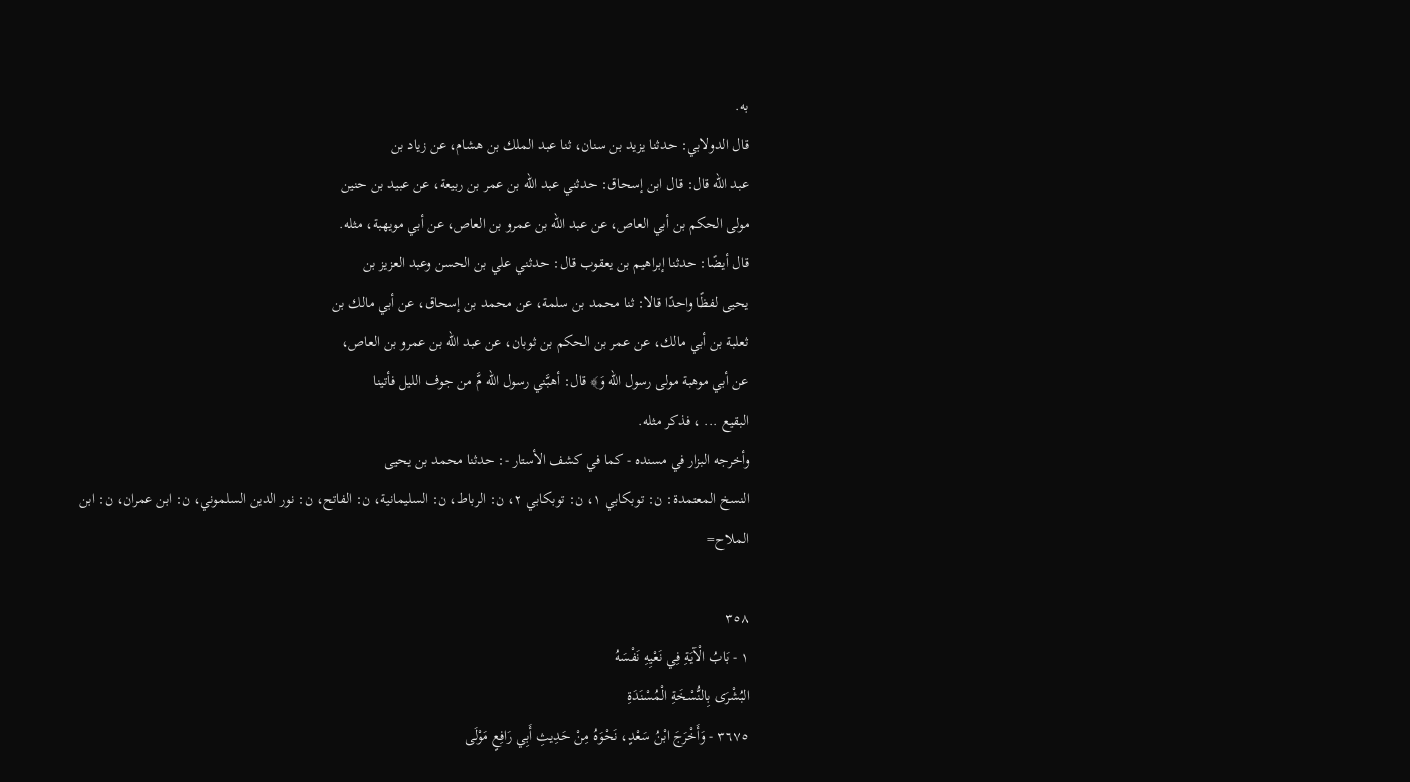به.
قال الدولابي: حدثنا يزيد بن سنان، ثنا عبد الملك بن هشام، عن زياد بن
عبد الله قال: قال ابن إسحاق: حدثني عبد الله بن عمر بن ربيعة، عن عبيد بن حنين
مولى الحكم بن أبي العاص، عن عبد الله بن عمرو بن العاص، عن أبي مويهبة، مثله.
قال أيضًا: حدثنا إبراهيم بن يعقوب قال: حدثني علي بن الحسن وعبد العزيز بن
يحيى لفظًا واحدًا قالا: ثنا محمد بن سلمة، عن محمد بن إسحاق، عن أبي مالك بن
ثعلبة بن أبي مالك، عن عمر بن الحكم بن ثوبان، عن عبد الله بن عمرو بن العاص،
عن أبي موهبة مولى رسول الله وَ﴾ قال: أهبَّني رسول الله مَّ من جوف الليل فأتينا
البقيع ... ، فذكر مثله.
وأخرجه البزار في مسنده - كما في كشف الأستار -: حدثنا محمد بن يحيى
النسخ المعتمدة: ن: توبكابي ١، ن: توبكابي ٢، ن: الرباط، ن: السليمانية، ن: الفاتح، ن: نور الدين السلموني، ن: ابن عمران، ن: ابن الملاح=

٣٥٨
١ - بَابُ الْآيَةِ فِي نَعْيِهِ نَفْسَهُ
البُشْرَى بِالنُّسْخَةِ الْمُسْنَدَةِ
٣٦٧٥ - وَأَخْرَجَ ابْنُ سَعْدٍ، نَحْوَهُ مِنْ حَدِيثِ أَبِي رَافِعٍ مَوْلَى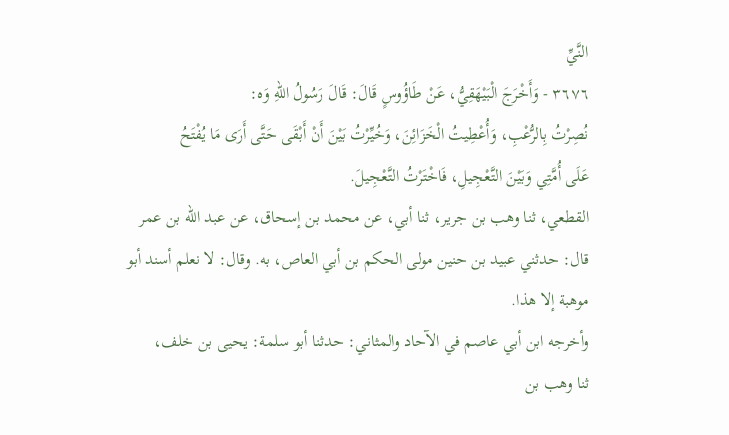النَّيِّ
٣٦٧٦ - وَأَخْرَجَ الْبَيْهَقِيُّ، عَنْ طَاؤُوسٍ قَالَ: قَالَ رَسُولُ اللهِ وَه:
نُصِرْتُ بِالرُّعْبِ، وَأُعْطِيتُ الْخَزَائِنَ، وَخُيِّرْتُ بَيْنَ أَنْ أَبْقَى حَتَّى أَرَى مَا يُفْتَحُ
عَلَى أُمَّتِي وَبَيْنَ التَّعْجِيلِ، فَاخْتَرْتُ التَّعْجِيلَ.
القطعي، ثنا وهب بن جرير، ثنا أبي، عن محمد بن إسحاق، عن عبد الله بن عمر
قال: حدثني عبيد بن حنين مولى الحكم بن أبي العاص، به. وقال: لا نعلم أسند أبو
موهبة إلا هذا.
وأخرجه ابن أبي عاصم في الآحاد والمثاني: حدثنا أبو سلمة: يحيى بن خلف،
ثنا وهب بن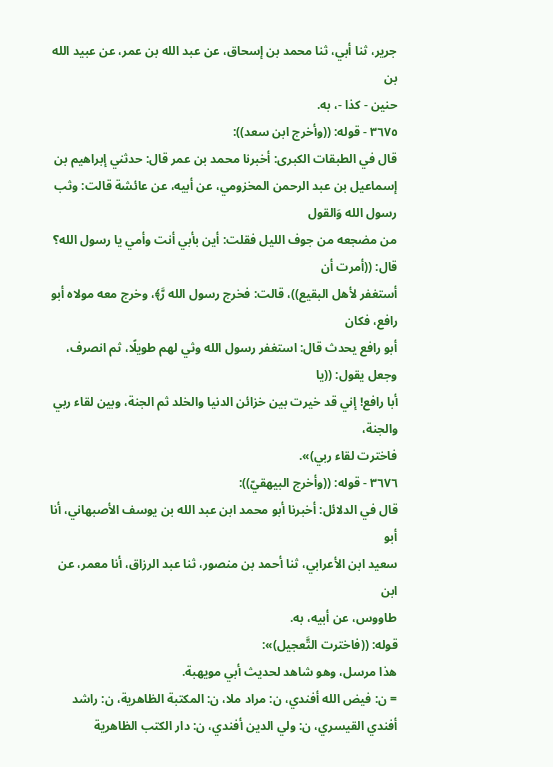جرير، ثنا أبي، ثنا محمد بن إسحاق، عن عبد الله بن عمر، عن عبيد الله بن
حنین - کذا -، به.
٣٦٧٥ - قوله: ((وأخرج ابن سعد)):
قال في الطبقات الكبرى: أخبرنا محمد بن عمر قال: حدثني إبراهيم بن
إسماعيل بن عبد الرحمن المخزومي، عن أبيه، عن عائشة قالت: وثب رسول الله وَالقول
من مضجعه من جوف الليل فقلت: أين بأبي أنت وأمي يا رسول الله؟ قال: ((أمرت أن
أستغفر لأهل البقيع))، قالت: فخرج رسول الله رَّ﴾، وخرج معه مولاه أبو رافع، فكان
أبو رافع يحدث قال: استغفر رسول الله وثي لهم طويلًا، ثم انصرف، وجعل يقول: ((يا
أبا رافع! إني قد خيرت بين خزائن الدنيا والخلد ثم الجنة، وبين لقاء ربي والجنة،
فاخترت لقاء ربي)».
٣٦٧٦ - قوله: ((وأخرج البيهقيّ)):
قال في الدلائل: أخبرنا أبو محمد ابن عبد الله بن يوسف الأصبهاني، أنا أبو
سعيد ابن الأعرابي، ثنا أحمد بن منصور، ثنا عبد الرزاق، أنا معمر، عن ابن
طاووس، عن أبيه، به.
قوله: ((فاخترت التَّعجیل)»:
هذا مرسل، وهو شاهد لحديث أبي مويهبة.
= ن: فيض الله أفندي، ن: مراد ملا، ن: المكتبة الظاهرية، ن: راشد أفندي القيسري، ن: ولي الدين أفندي، ن: دار الكتب الظاهرية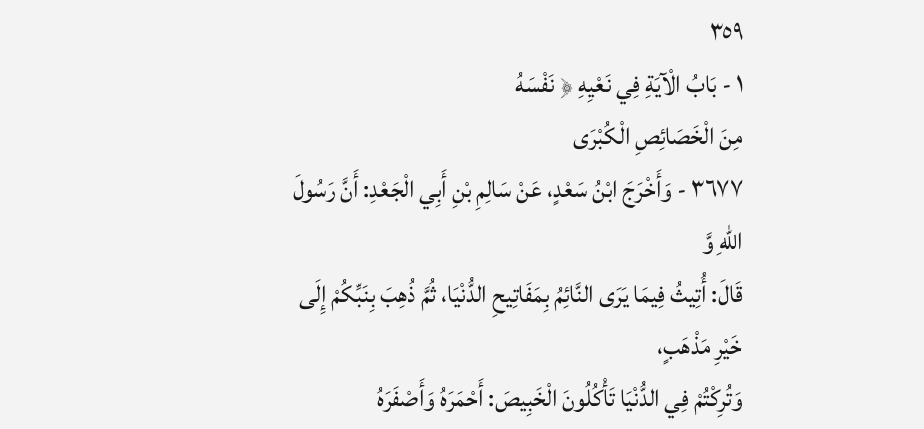٣٥٩
١ - بَابُ الْآيَةِ فِي نَعْيِهِ ﴿ نَفْسَهُ
مِنَ الْخَصَائِصِ الْكُبْرَى
٣٦٧٧ - وَأَخْرَجَ ابْنُ سَعْدٍ، عَنْ سَالِمِ بْنِ أَبِي الْجَعْدِ: أَنَّ رَسُولَ اللهِ وَّ
قَالَ: أُتِيثُ فِيمَا يَرَى النَّائِمُ بِمَفَاتِيحِ الدُّنْيَا، ثُمَّ ذُهِبَ بِنَبِّكُمْ إِلَى خَيْرِ مَذْهَبٍ،
وَتُرِكْتُمْ فِي الدُّنْيَا تَأْكُلُونَ الْخَبِيصَ: أَحْمَرَهُ وَأَصْفَرَهُ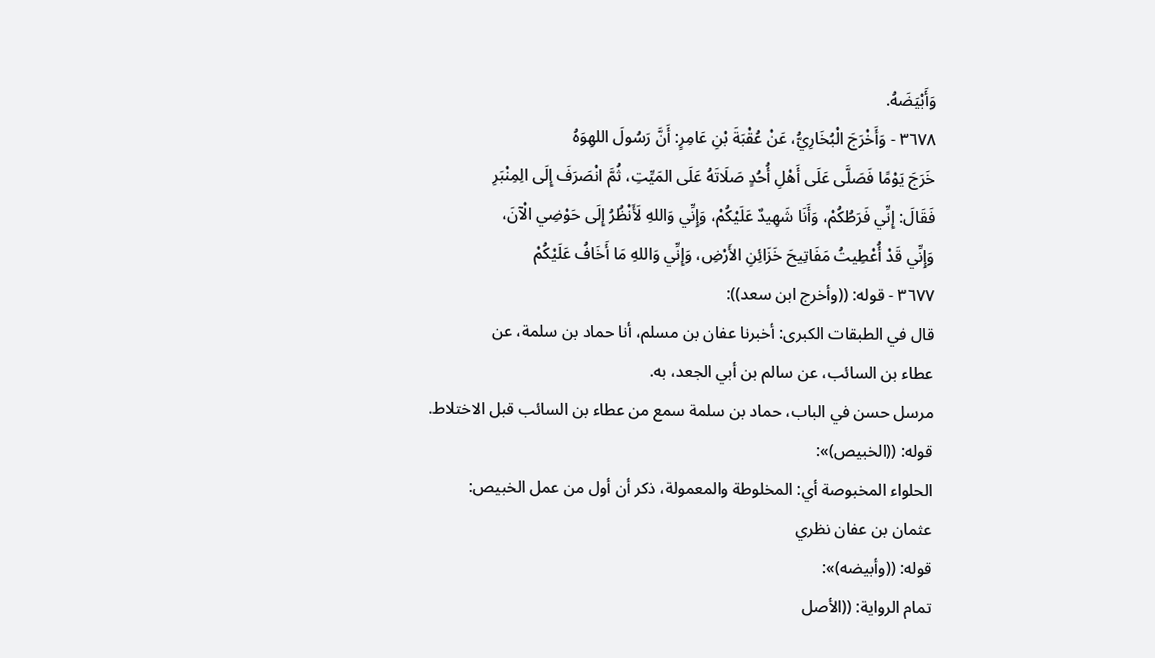وَأَبْيَضَهُ.
٣٦٧٨ - وَأَخْرَجَ الْبُخَارِيُّ، عَنْ عُقْبَةَ بْنِ عَامِرٍ: أَنَّ رَسُولَ اللهِوَهُ
خَرَجَ يَوْمًا فَصَلَّى عَلَى أَهْلِ أُحُدٍ صَلَاتَهُ عَلَى المَيِّتِ، ثُمَّ انْصَرَفَ إِلَى الِمِنْبَرِ
فَقَالَ: إِنِّي فَرَطُكُمْ، وَأَنَا شَهِيدٌ عَلَيْكُمْ، وَإِنِّي وَاللهِ لَأَنْظُرُ إِلَى حَوْضِي الْآنَ،
وَإِنِّي قَدْ أُعْطِيتُ مَفَاتِيحَ خَزَائِنِ الأَرْضِ، وَإِنِّي وَاللهِ مَا أَخَافُ عَلَيْكُمْ
٣٦٧٧ - قوله: ((وأخرج ابن سعد)):
قال في الطبقات الكبرى: أخبرنا عفان بن مسلم، أنا حماد بن سلمة، عن
عطاء بن السائب، عن سالم بن أبي الجعد، به.
مرسل حسن في الباب، حماد بن سلمة سمع من عطاء بن السائب قبل الاختلاط.
قوله: ((الخبیص)»:
الحلواء المخبوصة أي: المخلوطة والمعمولة، ذكر أن أول من عمل الخبيص:
عثمان بن عفان نظري
قوله: ((وأبيضه)»:
تمام الرواية: ((الأصل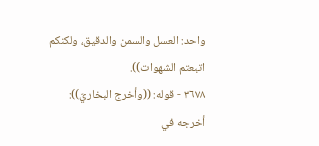واحد: العسل والسمن والدقيق، ولكنكم اتبعتم الشهوات)).
٣٦٧٨ - قوله: ((وأخرج البخاريّ)):
أخرجه في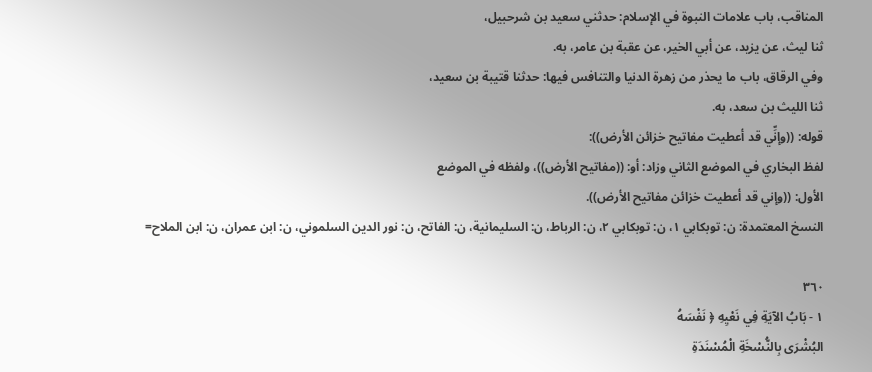المناقب، باب علامات النبوة في الإسلام: حدثني سعيد بن شرحبيل،
ثنا ليث، عن يزيد، عن أبي الخير، عن عقبة بن عامر، به.
وفي الرقاق، باب ما يحذر من زهرة الدنيا والتنافس فيها: حدثنا قتيبة بن سعيد،
ثنا الليث بن سعد، به.
قوله: ((وإنِّي قد أعطيت مفاتيح خزائن الأرض)):
لفظ البخاري في الموضع الثاني وزاد: أو: ((مفاتيح الأرض))، ولفظه في الموضع
الأول: ((وإني قد أعطيت خزائن مفاتيح الأرض)).
النسخ المعتمدة: ن: توبكابي ١، ن: توبكابي ٢، ن: الرباط، ن: السليمانية، ن: الفاتح، ن: نور الدين السلموني، ن: ابن عمران، ن: ابن الملاح=

٣٦٠
١ - بَابُ الآيَةِ فِي نَعْيِهِ ﴿ نَفْسَهُ
البُشْرَى بِالنُّسْخَةِ الْمُسْنَدَةِ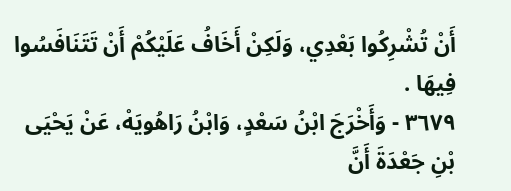أَنْ تُشْرِكُوا بَعْدِي، وَلَكِنْ أَخَافُ عَلَيْكُمْ أَنْ تَتَنَافَسُوا فِيهَا .
٣٦٧٩ - وَأَخْرَجَ ابْنُ سَعْدٍ، وَابْنُ رَاهُويَهْ، عَنْ يَحْيَى بْنِ جَعْدَةَ أَنَّ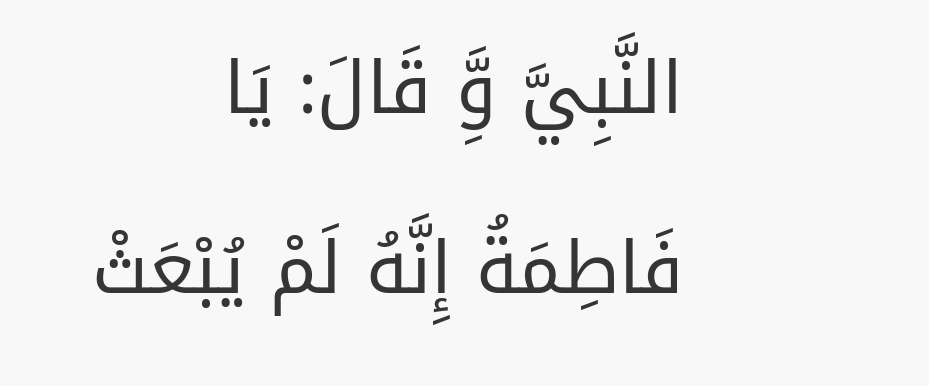النَّبِيَّ وَِّ قَالَ: يَا فَاطِمَةُ إِنَّهُ لَمْ يُبْعَثْ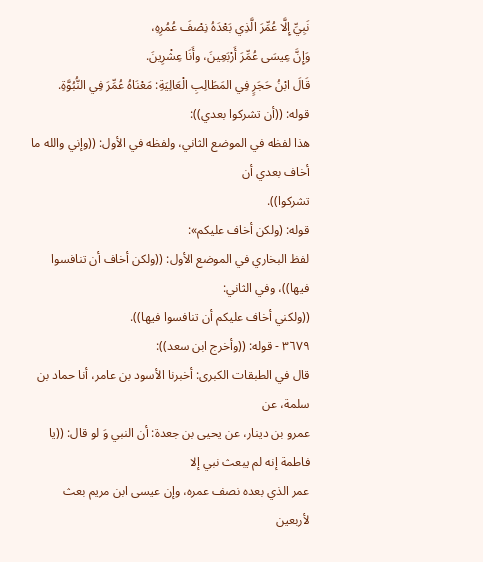نَبِيِّ إِلَّا عُمِّرَ الَّذِي بَعْدَهُ نِصْفَ عُمُرِهِ،
وَإِنَّ عِيسَى عُمِّرَ أَرْبَعِينَ، وأَنَا عِشْرِينَ.
قَالَ ابْنُ حَجَرٍ فِي المَطَالِبِ الْعَالِيَةِ: مَعْنَاهُ عُمِّرَ فِي النُّبُوَّةِ.
قوله: ((أن تشركوا بعدي)):
هذا لفظه في الموضع الثاني، ولفظه في الأول: ((وإني والله ما أخاف بعدي أن
تشركوا)).
قوله: (ولکن أخاف علیکم»:
لفظ البخاري في الموضع الأول: ((ولكن أخاف أن تنافسوا فيها))، وفي الثاني:
((ولكني أخاف عليكم أن تنافسوا فيها)).
٣٦٧٩ - قوله: ((وأخرج ابن سعد)):
قال في الطبقات الكبرى: أخبرنا الأسود بن عامر، أنا حماد بن سلمة، عن
عمرو بن دينار، عن يحيى بن جعدة: أن النبي وَ لو قال: ((يا فاطمة إنه لم يبعث نبي إلا
عمر الذي بعده نصف عمره، وإن عيسى ابن مريم بعث لأربعين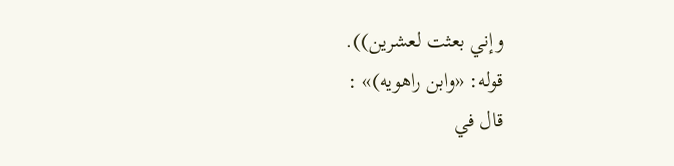وإني بعثت لعشرين)).
قوله: «وابن راهويه)» :
قال في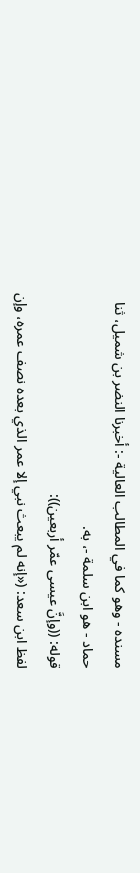مسنده - وهو كما في المطالب العالية -: أخبرنا النضر بن شميل، ثنا
حماد - هو ابن سلمة -، به.
قوله: ((وإنَّ عيسى عمّر أربعين)):
لفظ ابن سعد: («إنه لم يبعث نبي إلا عمر الذي بعده نصف عمره، وإن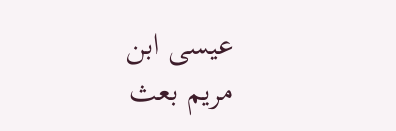عيسى ابن
مريم بعث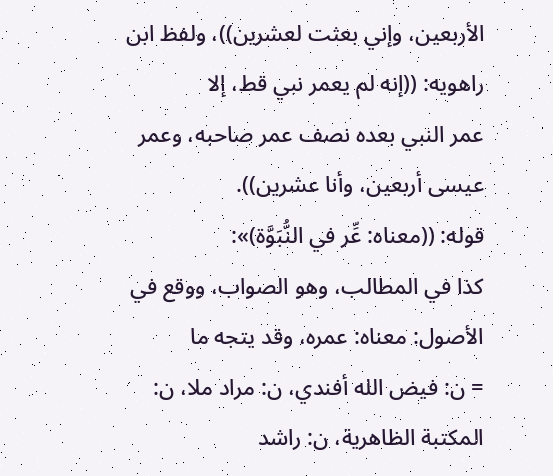الأربعين، وإني بعثت لعشرين))، ولفظ ابن راهويه: ((إنه لم يعمر نبي قط، إلا
عمر النبي بعده نصف عمر صاحبه، وعمر عيسى أربعين، وأنا عشرين)).
قوله: ((معناه: عِّر في النُّبَوَّة)»:
كذا في المطالب، وهو الصواب، ووقع في الأصول: معناه: عمره، وقد يتجه ما
= ن: فيض الله أفندي، ن: مراد ملا، ن: المكتبة الظاهرية، ن: راشد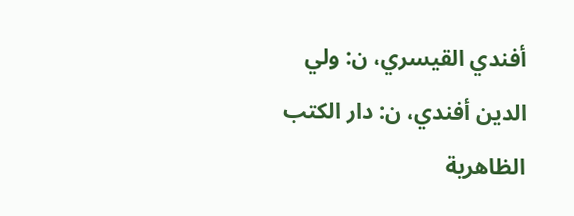أفندي القيسري، ن: ولي الدين أفندي، ن: دار الكتب الظاهرية